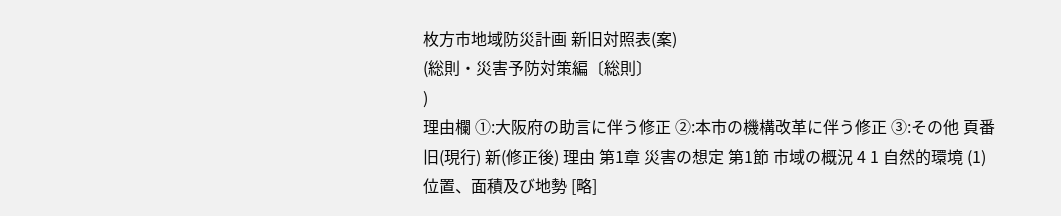枚方市地域防災計画 新旧対照表(案)
(総則・災害予防対策編〔総則〕
)
理由欄 ①:大阪府の助言に伴う修正 ②:本市の機構改革に伴う修正 ③:その他 頁番 旧(現行) 新(修正後) 理由 第1章 災害の想定 第1節 市域の概況 4 1 自然的環境 (1)位置、面積及び地勢 [略]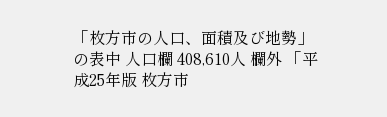「枚方市の人口、面積及び地勢」の表中 人口欄 408,610人 欄外 「平成25年版 枚方市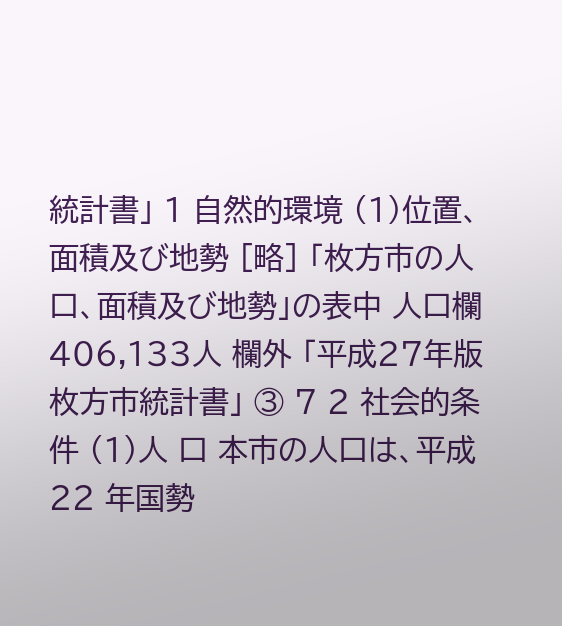統計書」 1 自然的環境 (1)位置、面積及び地勢 [略] 「枚方市の人口、面積及び地勢」の表中 人口欄 406,133人 欄外 「平成27年版 枚方市統計書」 ③ 7 2 社会的条件 (1)人 口 本市の人口は、平成 22 年国勢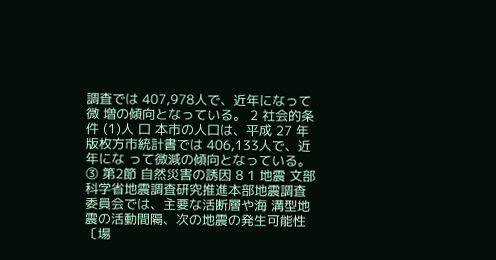調査では 407,978人で、近年になって微 増の傾向となっている。 2 社会的条件 (1)人 口 本市の人口は、平成 27 年版枚方市統計書では 406,133人で、近年にな って微減の傾向となっている。 ③ 第2節 自然災害の誘因 8 1 地震 文部科学省地震調査研究推進本部地震調査委員会では、主要な活断層や海 溝型地震の活動間隔、次の地震の発生可能性〔場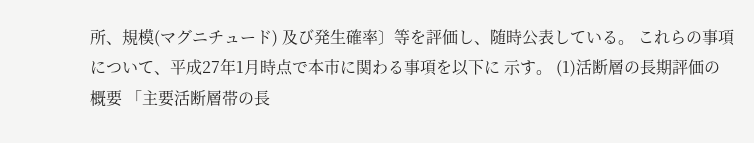所、規模(マグニチュード) 及び発生確率〕等を評価し、随時公表している。 これらの事項について、平成27年1月時点で本市に関わる事項を以下に 示す。 (1)活断層の長期評価の概要 「主要活断層帯の長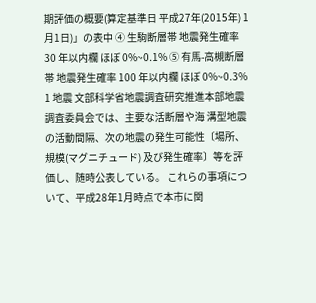期評価の概要(算定基準日 平成27年(2015年) 1月1日)」の表中 ④ 生駒断層帯 地震発生確率 30 年以内欄 ほぼ 0%~0.1% ⑤ 有馬-高槻断層帯 地震発生確率 100 年以内欄 ほぼ 0%~0.3% 1 地震 文部科学省地震調査研究推進本部地震調査委員会では、主要な活断層や海 溝型地震の活動間隔、次の地震の発生可能性〔場所、規模(マグニチュード) 及び発生確率〕等を評価し、随時公表している。 これらの事項について、平成28年1月時点で本市に関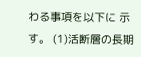わる事項を以下に 示す。 (1)活断層の長期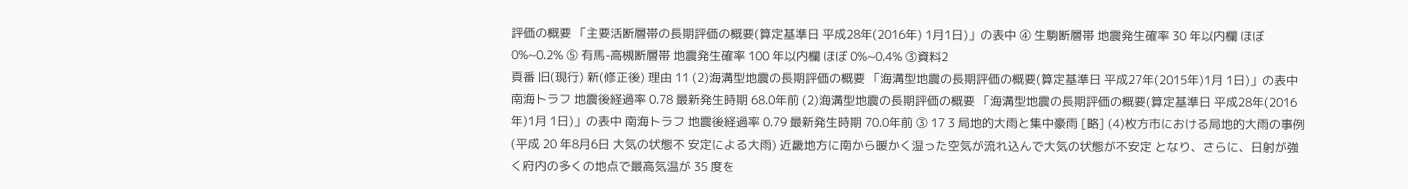評価の概要 「主要活断層帯の長期評価の概要(算定基準日 平成28年(2016年) 1月1日)」の表中 ④ 生駒断層帯 地震発生確率 30 年以内欄 ほぼ 0%~0.2% ⑤ 有馬-高槻断層帯 地震発生確率 100 年以内欄 ほぼ 0%~0.4% ③資料2
頁番 旧(現行) 新(修正後) 理由 11 (2)海溝型地震の長期評価の概要 「海溝型地震の長期評価の概要(算定基準日 平成27年(2015年)1月 1日)」の表中 南海トラフ 地震後経過率 0.78 最新発生時期 68.0年前 (2)海溝型地震の長期評価の概要 「海溝型地震の長期評価の概要(算定基準日 平成28年(2016年)1月 1日)」の表中 南海トラフ 地震後経過率 0.79 最新発生時期 70.0年前 ③ 17 3 局地的大雨と集中豪雨 [略] (4)枚方市における局地的大雨の事例(平成 20 年8月6日 大気の状態不 安定による大雨) 近畿地方に南から暖かく湿った空気が流れ込んで大気の状態が不安定 となり、さらに、日射が強く府内の多くの地点で最高気温が 35 度を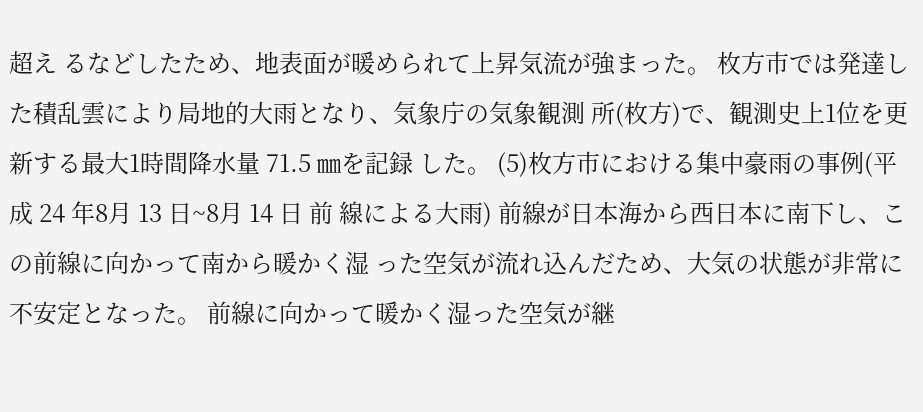超え るなどしたため、地表面が暖められて上昇気流が強まった。 枚方市では発達した積乱雲により局地的大雨となり、気象庁の気象観測 所(枚方)で、観測史上1位を更新する最大1時間降水量 71.5 ㎜を記録 した。 (5)枚方市における集中豪雨の事例(平成 24 年8月 13 日~8月 14 日 前 線による大雨) 前線が日本海から西日本に南下し、この前線に向かって南から暖かく湿 った空気が流れ込んだため、大気の状態が非常に不安定となった。 前線に向かって暖かく湿った空気が継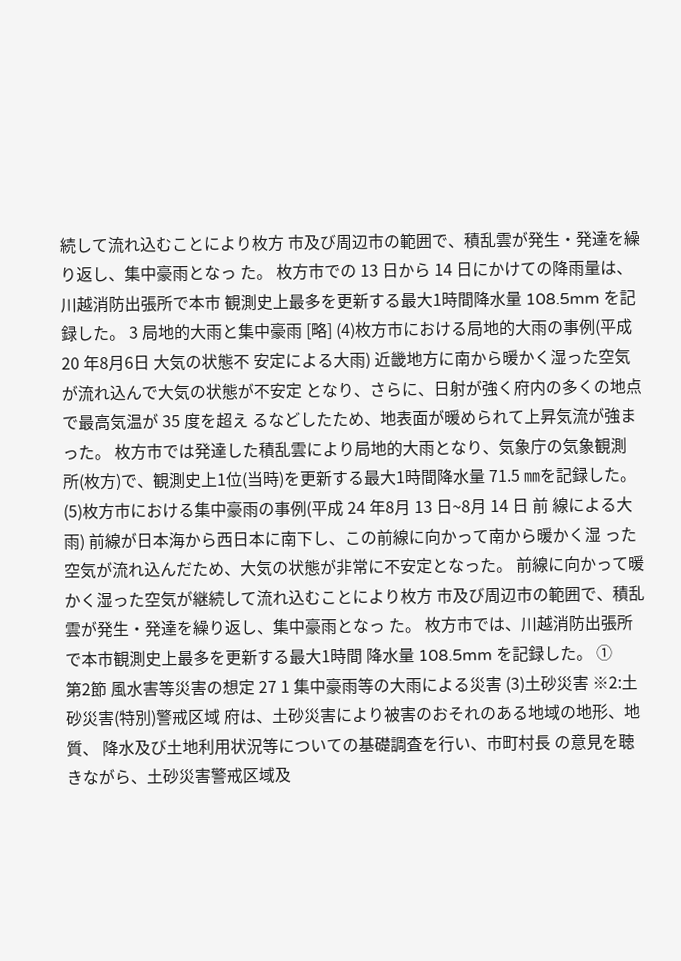続して流れ込むことにより枚方 市及び周辺市の範囲で、積乱雲が発生・発達を繰り返し、集中豪雨となっ た。 枚方市での 13 日から 14 日にかけての降雨量は、川越消防出張所で本市 観測史上最多を更新する最大1時間降水量 108.5mm を記録した。 3 局地的大雨と集中豪雨 [略] (4)枚方市における局地的大雨の事例(平成 20 年8月6日 大気の状態不 安定による大雨) 近畿地方に南から暖かく湿った空気が流れ込んで大気の状態が不安定 となり、さらに、日射が強く府内の多くの地点で最高気温が 35 度を超え るなどしたため、地表面が暖められて上昇気流が強まった。 枚方市では発達した積乱雲により局地的大雨となり、気象庁の気象観測 所(枚方)で、観測史上1位(当時)を更新する最大1時間降水量 71.5 ㎜を記録した。 (5)枚方市における集中豪雨の事例(平成 24 年8月 13 日~8月 14 日 前 線による大雨) 前線が日本海から西日本に南下し、この前線に向かって南から暖かく湿 った空気が流れ込んだため、大気の状態が非常に不安定となった。 前線に向かって暖かく湿った空気が継続して流れ込むことにより枚方 市及び周辺市の範囲で、積乱雲が発生・発達を繰り返し、集中豪雨となっ た。 枚方市では、川越消防出張所で本市観測史上最多を更新する最大1時間 降水量 108.5mm を記録した。 ①
第2節 風水害等災害の想定 27 1 集中豪雨等の大雨による災害 (3)土砂災害 ※2:土砂災害(特別)警戒区域 府は、土砂災害により被害のおそれのある地域の地形、地質、 降水及び土地利用状況等についての基礎調査を行い、市町村長 の意見を聴きながら、土砂災害警戒区域及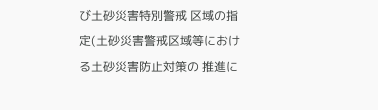び土砂災害特別警戒 区域の指定(土砂災害警戒区域等における土砂災害防止対策の 推進に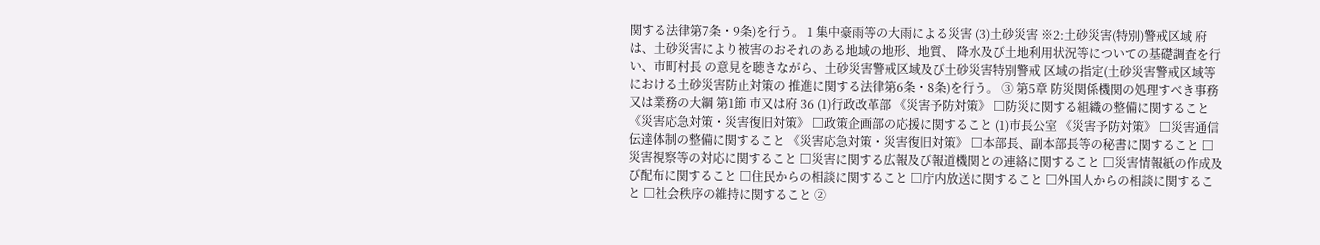関する法律第7条・9条)を行う。 1 集中豪雨等の大雨による災害 (3)土砂災害 ※2:土砂災害(特別)警戒区域 府は、土砂災害により被害のおそれのある地域の地形、地質、 降水及び土地利用状況等についての基礎調査を行い、市町村長 の意見を聴きながら、土砂災害警戒区域及び土砂災害特別警戒 区域の指定(土砂災害警戒区域等における土砂災害防止対策の 推進に関する法律第6条・8条)を行う。 ③ 第5章 防災関係機関の処理すべき事務又は業務の大綱 第1節 市又は府 36 (1)行政改革部 《災害予防対策》 □防災に関する組織の整備に関すること 《災害応急対策・災害復旧対策》 □政策企画部の応援に関すること (1)市長公室 《災害予防対策》 □災害通信伝達体制の整備に関すること 《災害応急対策・災害復旧対策》 □本部長、副本部長等の秘書に関すること □災害視察等の対応に関すること □災害に関する広報及び報道機関との連絡に関すること □災害情報紙の作成及び配布に関すること □住民からの相談に関すること □庁内放送に関すること □外国人からの相談に関すること □社会秩序の維持に関すること ②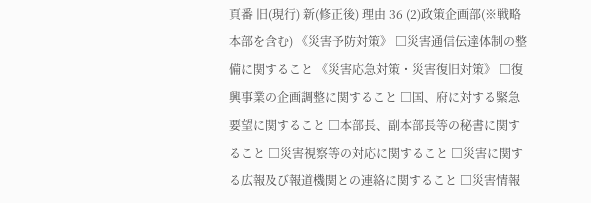頁番 旧(現行) 新(修正後) 理由 36 (2)政策企画部(※戦略本部を含む) 《災害予防対策》 □災害通信伝達体制の整備に関すること 《災害応急対策・災害復旧対策》 □復興事業の企画調整に関すること □国、府に対する緊急要望に関すること □本部長、副本部長等の秘書に関すること □災害視察等の対応に関すること □災害に関する広報及び報道機関との連絡に関すること □災害情報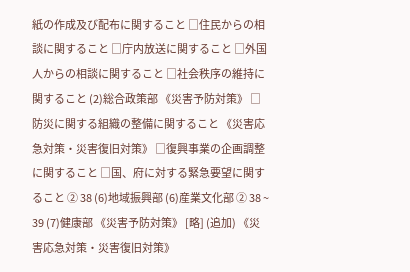紙の作成及び配布に関すること □住民からの相談に関すること □庁内放送に関すること □外国人からの相談に関すること □社会秩序の維持に関すること (2)総合政策部 《災害予防対策》 □防災に関する組織の整備に関すること 《災害応急対策・災害復旧対策》 □復興事業の企画調整に関すること □国、府に対する緊急要望に関すること ② 38 (6)地域振興部 (6)産業文化部 ② 38 ~ 39 (7)健康部 《災害予防対策》 [略] (追加) 《災害応急対策・災害復旧対策》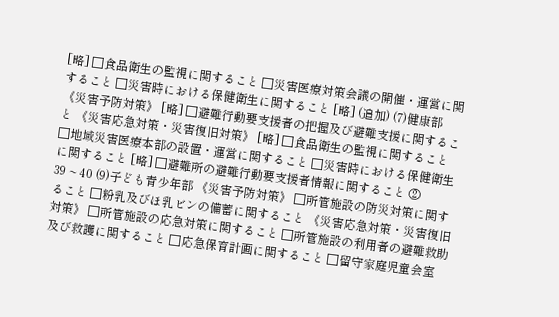[略] □食品衛生の監視に関すること □災害医療対策会議の開催・運営に関すること □災害時における保健衛生に関すること [略] (追加) (7)健康部 《災害予防対策》 [略] □避難行動要支援者の把握及び避難支援に関すること 《災害応急対策・災害復旧対策》 [略] □食品衛生の監視に関すること □地域災害医療本部の設置・運営に関すること □災害時における保健衛生に関すること [略] □避難所の避難行動要支援者情報に関すること ②
39 ~ 40 (9)子ども青少年部 《災害予防対策》 □所管施設の防災対策に関すること □粉乳及びほ乳ビンの備蓄に関すること 《災害応急対策・災害復旧対策》 □所管施設の応急対策に関すること □所管施設の利用者の避難救助及び救護に関すること □応急保育計画に関すること □留守家庭児童会室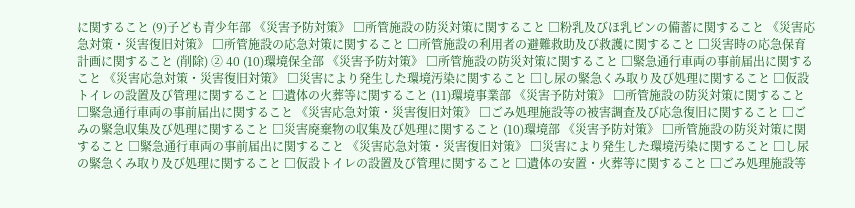に関すること (9)子ども青少年部 《災害予防対策》 □所管施設の防災対策に関すること □粉乳及びほ乳ビンの備蓄に関すること 《災害応急対策・災害復旧対策》 □所管施設の応急対策に関すること □所管施設の利用者の避難救助及び救護に関すること □災害時の応急保育計画に関すること (削除) ② 40 (10)環境保全部 《災害予防対策》 □所管施設の防災対策に関すること □緊急通行車両の事前届出に関すること 《災害応急対策・災害復旧対策》 □災害により発生した環境汚染に関すること □し尿の緊急くみ取り及び処理に関すること □仮設トイレの設置及び管理に関すること □遺体の火葬等に関すること (11)環境事業部 《災害予防対策》 □所管施設の防災対策に関すること □緊急通行車両の事前届出に関すること 《災害応急対策・災害復旧対策》 □ごみ処理施設等の被害調査及び応急復旧に関すること □ごみの緊急収集及び処理に関すること □災害廃棄物の収集及び処理に関すること (10)環境部 《災害予防対策》 □所管施設の防災対策に関すること □緊急通行車両の事前届出に関すること 《災害応急対策・災害復旧対策》 □災害により発生した環境汚染に関すること □し尿の緊急くみ取り及び処理に関すること □仮設トイレの設置及び管理に関すること □遺体の安置・火葬等に関すること □ごみ処理施設等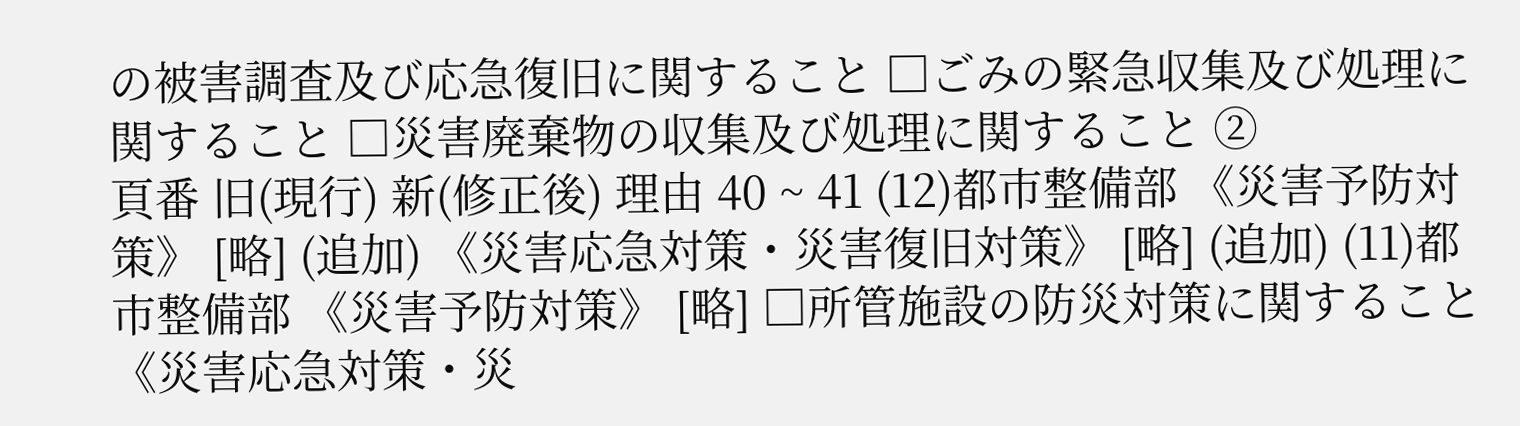の被害調査及び応急復旧に関すること □ごみの緊急収集及び処理に関すること □災害廃棄物の収集及び処理に関すること ②
頁番 旧(現行) 新(修正後) 理由 40 ~ 41 (12)都市整備部 《災害予防対策》 [略] (追加) 《災害応急対策・災害復旧対策》 [略] (追加) (11)都市整備部 《災害予防対策》 [略] □所管施設の防災対策に関すること 《災害応急対策・災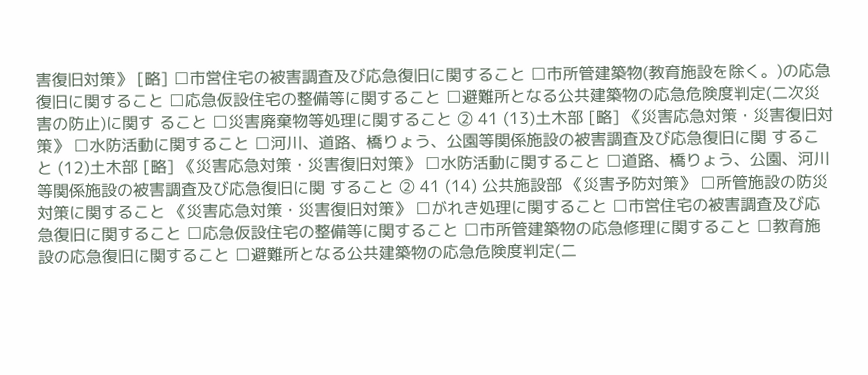害復旧対策》 [略] □市営住宅の被害調査及び応急復旧に関すること □市所管建築物(教育施設を除く。)の応急復旧に関すること □応急仮設住宅の整備等に関すること □避難所となる公共建築物の応急危険度判定(二次災害の防止)に関す ること □災害廃棄物等処理に関すること ② 41 (13)土木部 [略] 《災害応急対策・災害復旧対策》 □水防活動に関すること □河川、道路、橋りょう、公園等関係施設の被害調査及び応急復旧に関 すること (12)土木部 [略] 《災害応急対策・災害復旧対策》 □水防活動に関すること □道路、橋りょう、公園、河川等関係施設の被害調査及び応急復旧に関 すること ② 41 (14) 公共施設部 《災害予防対策》 □所管施設の防災対策に関すること 《災害応急対策・災害復旧対策》 □がれき処理に関すること □市営住宅の被害調査及び応急復旧に関すること □応急仮設住宅の整備等に関すること □市所管建築物の応急修理に関すること □教育施設の応急復旧に関すること □避難所となる公共建築物の応急危険度判定(二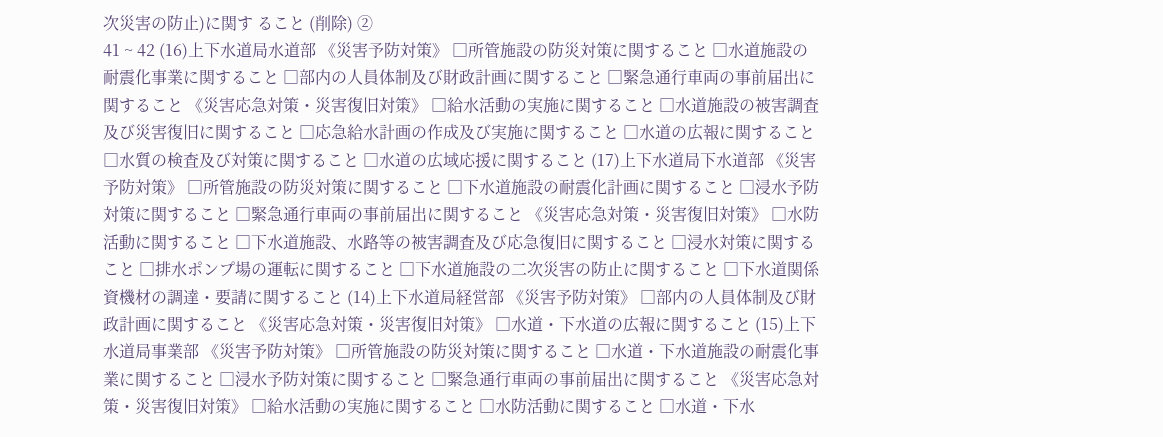次災害の防止)に関す ること (削除) ②
41 ~ 42 (16)上下水道局水道部 《災害予防対策》 □所管施設の防災対策に関すること □水道施設の耐震化事業に関すること □部内の人員体制及び財政計画に関すること □緊急通行車両の事前届出に関すること 《災害応急対策・災害復旧対策》 □給水活動の実施に関すること □水道施設の被害調査及び災害復旧に関すること □応急給水計画の作成及び実施に関すること □水道の広報に関すること □水質の検査及び対策に関すること □水道の広域応援に関すること (17)上下水道局下水道部 《災害予防対策》 □所管施設の防災対策に関すること □下水道施設の耐震化計画に関すること □浸水予防対策に関すること □緊急通行車両の事前届出に関すること 《災害応急対策・災害復旧対策》 □水防活動に関すること □下水道施設、水路等の被害調査及び応急復旧に関すること □浸水対策に関すること □排水ポンプ場の運転に関すること □下水道施設の二次災害の防止に関すること □下水道関係資機材の調達・要請に関すること (14)上下水道局経営部 《災害予防対策》 □部内の人員体制及び財政計画に関すること 《災害応急対策・災害復旧対策》 □水道・下水道の広報に関すること (15)上下水道局事業部 《災害予防対策》 □所管施設の防災対策に関すること □水道・下水道施設の耐震化事業に関すること □浸水予防対策に関すること □緊急通行車両の事前届出に関すること 《災害応急対策・災害復旧対策》 □給水活動の実施に関すること □水防活動に関すること □水道・下水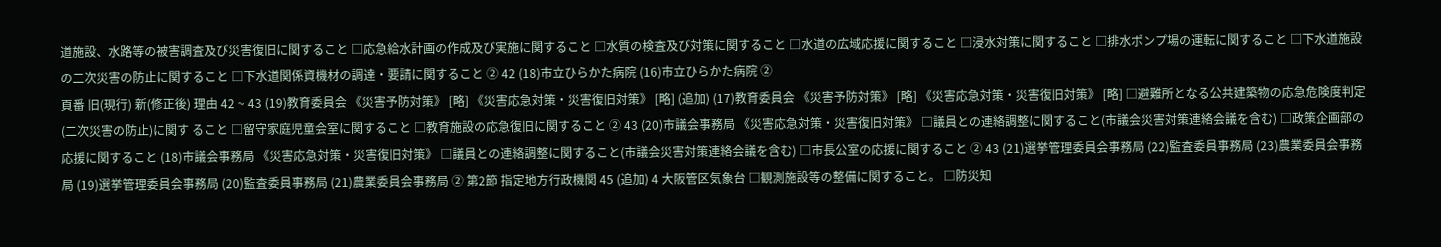道施設、水路等の被害調査及び災害復旧に関すること □応急給水計画の作成及び実施に関すること □水質の検査及び対策に関すること □水道の広域応援に関すること □浸水対策に関すること □排水ポンプ場の運転に関すること □下水道施設の二次災害の防止に関すること □下水道関係資機材の調達・要請に関すること ② 42 (18)市立ひらかた病院 (16)市立ひらかた病院 ②
頁番 旧(現行) 新(修正後) 理由 42 ~ 43 (19)教育委員会 《災害予防対策》 [略] 《災害応急対策・災害復旧対策》 [略] (追加) (17)教育委員会 《災害予防対策》 [略] 《災害応急対策・災害復旧対策》 [略] □避難所となる公共建築物の応急危険度判定(二次災害の防止)に関す ること □留守家庭児童会室に関すること □教育施設の応急復旧に関すること ② 43 (20)市議会事務局 《災害応急対策・災害復旧対策》 □議員との連絡調整に関すること(市議会災害対策連絡会議を含む) □政策企画部の応援に関すること (18)市議会事務局 《災害応急対策・災害復旧対策》 □議員との連絡調整に関すること(市議会災害対策連絡会議を含む) □市長公室の応援に関すること ② 43 (21)選挙管理委員会事務局 (22)監査委員事務局 (23)農業委員会事務局 (19)選挙管理委員会事務局 (20)監査委員事務局 (21)農業委員会事務局 ② 第2節 指定地方行政機関 45 (追加) 4 大阪管区気象台 □観測施設等の整備に関すること。 □防災知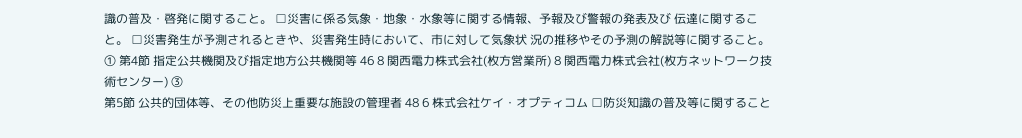識の普及・啓発に関すること。 □災害に係る気象・地象・水象等に関する情報、予報及び警報の発表及び 伝達に関すること。 □災害発生が予測されるときや、災害発生時において、市に対して気象状 況の推移やその予測の解説等に関すること。 ① 第4節 指定公共機関及び指定地方公共機関等 46 8 関西電力株式会社(枚方営業所) 8 関西電力株式会社(枚方ネットワーク技術センター) ③
第5節 公共的団体等、その他防災上重要な施設の管理者 48 6 株式会社ケイ・オプティコム □防災知識の普及等に関すること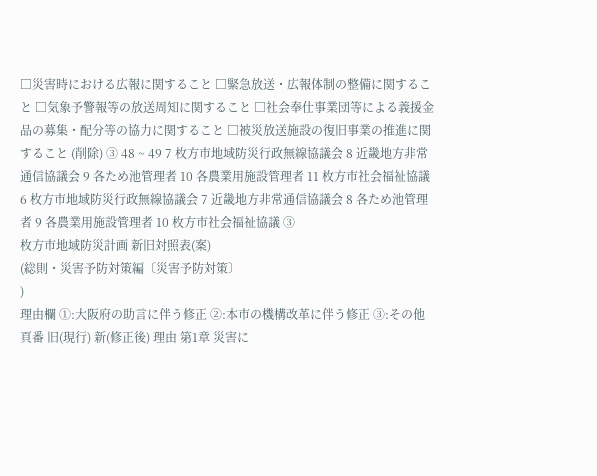□災害時における広報に関すること □緊急放送・広報体制の整備に関すること □気象予警報等の放送周知に関すること □社会奉仕事業団等による義援金品の募集・配分等の協力に関すること □被災放送施設の復旧事業の推進に関すること (削除) ③ 48 ~ 49 7 枚方市地域防災行政無線協議会 8 近畿地方非常通信協議会 9 各ため池管理者 10 各農業用施設管理者 11 枚方市社会福祉協議 6 枚方市地域防災行政無線協議会 7 近畿地方非常通信協議会 8 各ため池管理者 9 各農業用施設管理者 10 枚方市社会福祉協議 ③
枚方市地域防災計画 新旧対照表(案)
(総則・災害予防対策編〔災害予防対策〕
)
理由欄 ①:大阪府の助言に伴う修正 ②:本市の機構改革に伴う修正 ③:その他 頁番 旧(現行) 新(修正後) 理由 第1章 災害に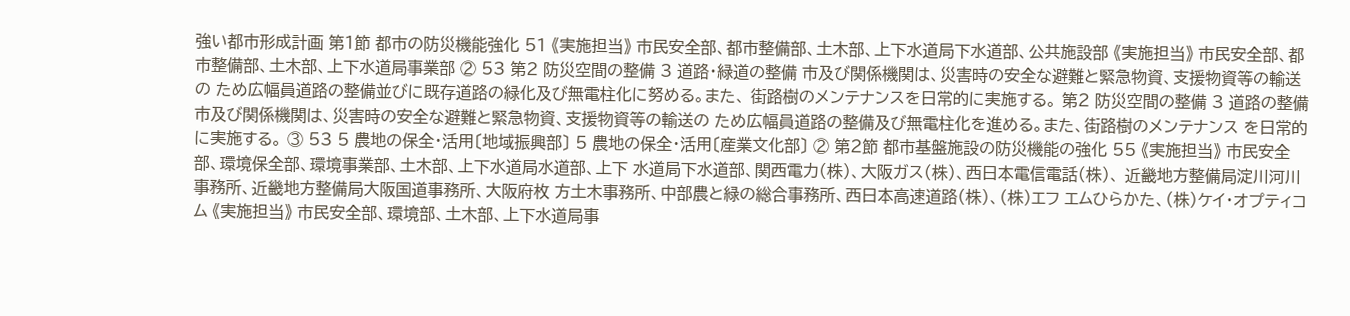強い都市形成計画 第1節 都市の防災機能強化 51 《実施担当》 市民安全部、都市整備部、土木部、上下水道局下水道部、公共施設部 《実施担当》 市民安全部、都市整備部、土木部、上下水道局事業部 ② 53 第2 防災空間の整備 3 道路・緑道の整備 市及び関係機関は、災害時の安全な避難と緊急物資、支援物資等の輸送の ため広幅員道路の整備並びに既存道路の緑化及び無電柱化に努める。また、 街路樹のメンテナンスを日常的に実施する。 第2 防災空間の整備 3 道路の整備 市及び関係機関は、災害時の安全な避難と緊急物資、支援物資等の輸送の ため広幅員道路の整備及び無電柱化を進める。また、街路樹のメンテナンス を日常的に実施する。 ③ 53 5 農地の保全・活用〔地域振興部〕 5 農地の保全・活用〔産業文化部〕 ② 第2節 都市基盤施設の防災機能の強化 55 《実施担当》 市民安全部、環境保全部、環境事業部、土木部、上下水道局水道部、上下 水道局下水道部、関西電力(株)、大阪ガス(株)、西日本電信電話(株)、 近畿地方整備局淀川河川事務所、近畿地方整備局大阪国道事務所、大阪府枚 方土木事務所、中部農と緑の総合事務所、西日本高速道路(株)、(株)エフ エムひらかた、(株)ケイ・オプティコム 《実施担当》 市民安全部、環境部、土木部、上下水道局事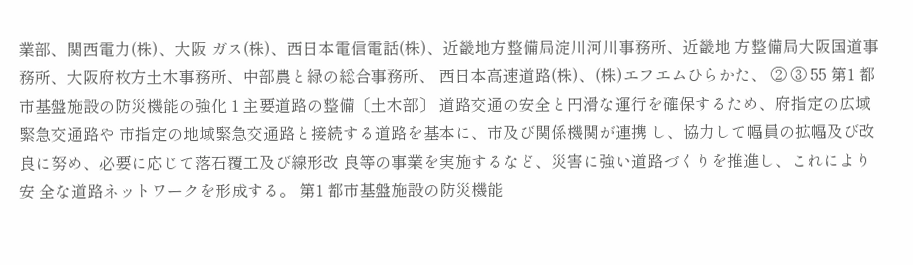業部、関西電力(株)、大阪 ガス(株)、西日本電信電話(株)、近畿地方整備局淀川河川事務所、近畿地 方整備局大阪国道事務所、大阪府枚方土木事務所、中部農と緑の総合事務所、 西日本高速道路(株)、(株)エフエムひらかた、 ② ③ 55 第1 都市基盤施設の防災機能の強化 1 主要道路の整備〔土木部〕 道路交通の安全と円滑な運行を確保するため、府指定の広域緊急交通路や 市指定の地域緊急交通路と接続する道路を基本に、市及び関係機関が連携 し、協力して幅員の拡幅及び改良に努め、必要に応じて落石覆工及び線形改 良等の事業を実施するなど、災害に強い道路づくりを推進し、これにより安 全な道路ネットワークを形成する。 第1 都市基盤施設の防災機能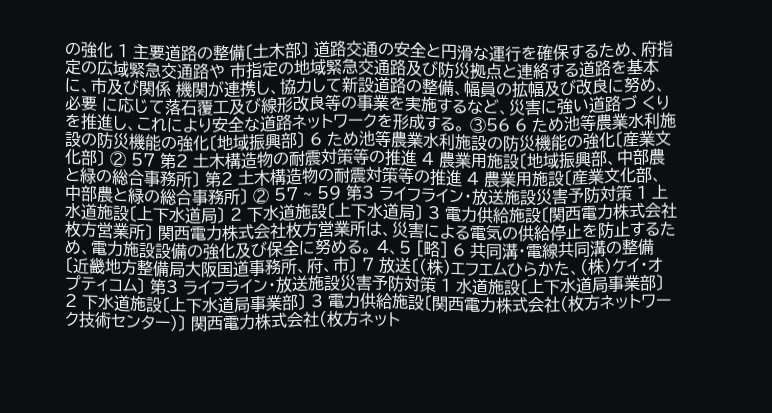の強化 1 主要道路の整備〔土木部〕 道路交通の安全と円滑な運行を確保するため、府指定の広域緊急交通路や 市指定の地域緊急交通路及び防災拠点と連絡する道路を基本に、市及び関係 機関が連携し、協力して新設道路の整備、幅員の拡幅及び改良に努め、必要 に応じて落石覆工及び線形改良等の事業を実施するなど、災害に強い道路づ くりを推進し、これにより安全な道路ネットワークを形成する。 ③56 6 ため池等農業水利施設の防災機能の強化〔地域振興部〕 6 ため池等農業水利施設の防災機能の強化〔産業文化部〕 ② 57 第2 土木構造物の耐震対策等の推進 4 農業用施設〔地域振興部、中部農と緑の総合事務所〕 第2 土木構造物の耐震対策等の推進 4 農業用施設〔産業文化部、中部農と緑の総合事務所〕 ② 57 ~ 59 第3 ライフライン・放送施設災害予防対策 1 上水道施設〔上下水道局〕 2 下水道施設〔上下水道局〕 3 電力供給施設〔関西電力株式会社枚方営業所〕 関西電力株式会社枚方営業所は、災害による電気の供給停止を防止するた め、電力施設設備の強化及び保全に努める。 4、5 [略] 6 共同溝・電線共同溝の整備〔近畿地方整備局大阪国道事務所、府、市〕 7 放送〔(株)エフエムひらかた、(株)ケイ・オプティコム〕 第3 ライフライン・放送施設災害予防対策 1 水道施設〔上下水道局事業部〕 2 下水道施設〔上下水道局事業部〕 3 電力供給施設〔関西電力株式会社(枚方ネットワーク技術センター)〕 関西電力株式会社(枚方ネット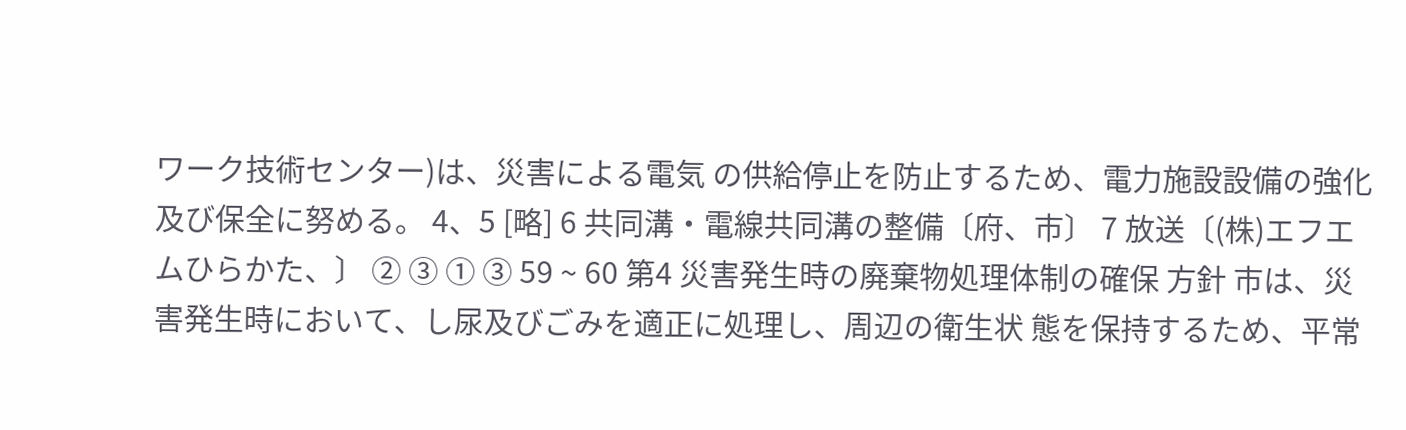ワーク技術センター)は、災害による電気 の供給停止を防止するため、電力施設設備の強化及び保全に努める。 4、5 [略] 6 共同溝・電線共同溝の整備〔府、市〕 7 放送〔(株)エフエムひらかた、〕 ② ③ ① ③ 59 ~ 60 第4 災害発生時の廃棄物処理体制の確保 方針 市は、災害発生時において、し尿及びごみを適正に処理し、周辺の衛生状 態を保持するため、平常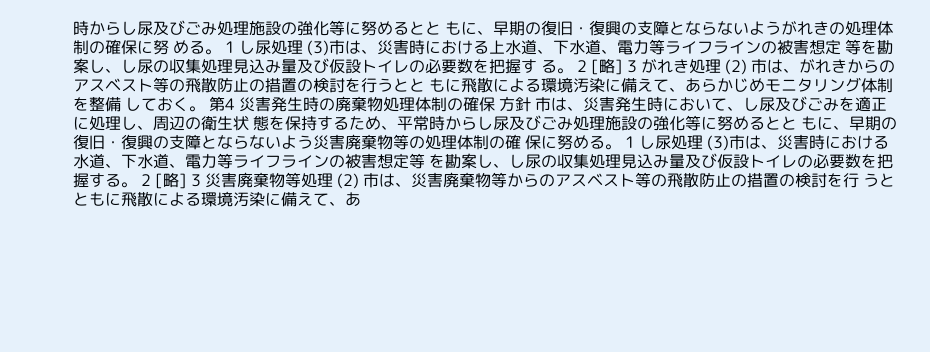時からし尿及びごみ処理施設の強化等に努めるとと もに、早期の復旧・復興の支障とならないようがれきの処理体制の確保に努 める。 1 し尿処理 (3)市は、災害時における上水道、下水道、電力等ライフラインの被害想定 等を勘案し、し尿の収集処理見込み量及び仮設トイレの必要数を把握す る。 2 [略] 3 がれき処理 (2) 市は、がれきからのアスベスト等の飛散防止の措置の検討を行うとと もに飛散による環境汚染に備えて、あらかじめモニタリング体制を整備 しておく。 第4 災害発生時の廃棄物処理体制の確保 方針 市は、災害発生時において、し尿及びごみを適正に処理し、周辺の衛生状 態を保持するため、平常時からし尿及びごみ処理施設の強化等に努めるとと もに、早期の復旧・復興の支障とならないよう災害廃棄物等の処理体制の確 保に努める。 1 し尿処理 (3)市は、災害時における水道、下水道、電力等ライフラインの被害想定等 を勘案し、し尿の収集処理見込み量及び仮設トイレの必要数を把握する。 2 [略] 3 災害廃棄物等処理 (2) 市は、災害廃棄物等からのアスベスト等の飛散防止の措置の検討を行 うとともに飛散による環境汚染に備えて、あ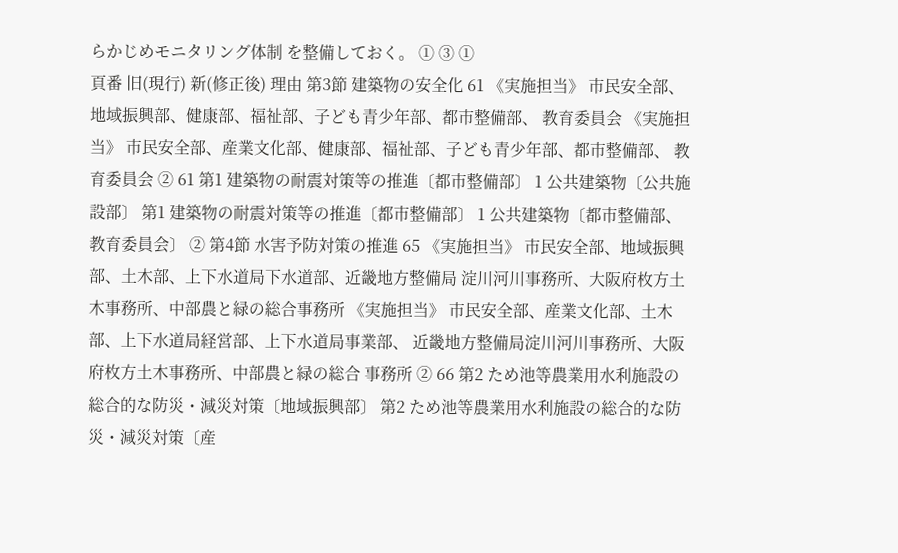らかじめモニタリング体制 を整備しておく。 ① ③ ①
頁番 旧(現行) 新(修正後) 理由 第3節 建築物の安全化 61 《実施担当》 市民安全部、地域振興部、健康部、福祉部、子ども青少年部、都市整備部、 教育委員会 《実施担当》 市民安全部、産業文化部、健康部、福祉部、子ども青少年部、都市整備部、 教育委員会 ② 61 第1 建築物の耐震対策等の推進〔都市整備部〕 1 公共建築物〔公共施設部〕 第1 建築物の耐震対策等の推進〔都市整備部〕 1 公共建築物〔都市整備部、教育委員会〕 ② 第4節 水害予防対策の推進 65 《実施担当》 市民安全部、地域振興部、土木部、上下水道局下水道部、近畿地方整備局 淀川河川事務所、大阪府枚方土木事務所、中部農と緑の総合事務所 《実施担当》 市民安全部、産業文化部、土木部、上下水道局経営部、上下水道局事業部、 近畿地方整備局淀川河川事務所、大阪府枚方土木事務所、中部農と緑の総合 事務所 ② 66 第2 ため池等農業用水利施設の総合的な防災・減災対策〔地域振興部〕 第2 ため池等農業用水利施設の総合的な防災・減災対策〔産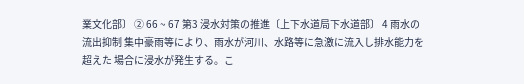業文化部〕 ② 66 ~ 67 第3 浸水対策の推進〔上下水道局下水道部〕 4 雨水の流出抑制 集中豪雨等により、雨水が河川、水路等に急激に流入し排水能力を超えた 場合に浸水が発生する。こ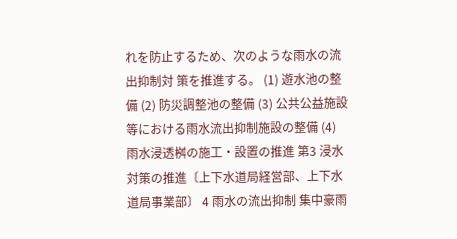れを防止するため、次のような雨水の流出抑制対 策を推進する。 (1) 遊水池の整備 (2) 防災調整池の整備 (3) 公共公益施設等における雨水流出抑制施設の整備 (4) 雨水浸透桝の施工・設置の推進 第3 浸水対策の推進〔上下水道局経営部、上下水道局事業部〕 4 雨水の流出抑制 集中豪雨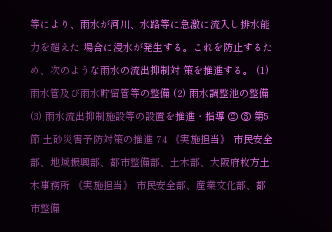等により、雨水が河川、水路等に急激に流入し排水能力を超えた 場合に浸水が発生する。これを防止するため、次のような雨水の流出抑制対 策を推進する。 (1) 雨水管及び雨水貯留管等の整備 (2) 雨水調整池の整備 (3) 雨水流出抑制施設等の設置を推進・指導 ② ③ 第5節 土砂災害予防対策の推進 74 《実施担当》 市民安全部、地域振興部、都市整備部、土木部、大阪府枚方土木事務所 《実施担当》 市民安全部、産業文化部、都市整備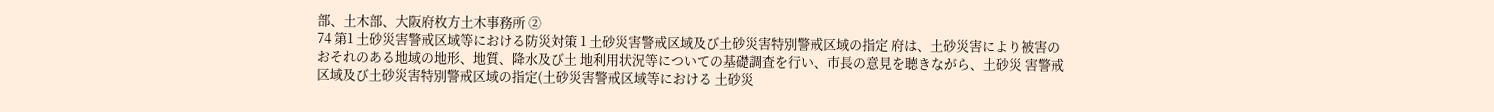部、土木部、大阪府枚方土木事務所 ②
74 第1 土砂災害警戒区域等における防災対策 1 土砂災害警戒区域及び土砂災害特別警戒区域の指定 府は、土砂災害により被害のおそれのある地域の地形、地質、降水及び土 地利用状況等についての基礎調査を行い、市長の意見を聴きながら、土砂災 害警戒区域及び土砂災害特別警戒区域の指定(土砂災害警戒区域等における 土砂災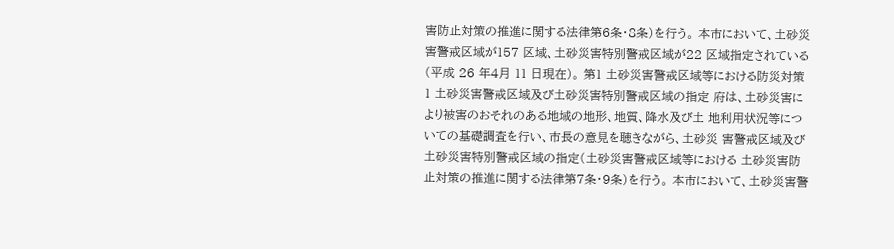害防止対策の推進に関する法律第6条・8条)を行う。 本市において、土砂災害警戒区域が157 区域、土砂災害特別警戒区域が22 区域指定されている(平成 26 年4月 11 日現在)。 第1 土砂災害警戒区域等における防災対策 1 土砂災害警戒区域及び土砂災害特別警戒区域の指定 府は、土砂災害により被害のおそれのある地域の地形、地質、降水及び土 地利用状況等についての基礎調査を行い、市長の意見を聴きながら、土砂災 害警戒区域及び土砂災害特別警戒区域の指定(土砂災害警戒区域等における 土砂災害防止対策の推進に関する法律第7条・9条)を行う。 本市において、土砂災害警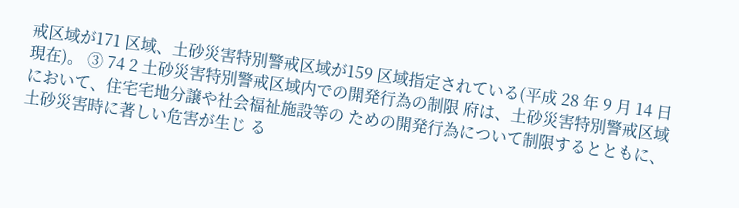戒区域が171 区域、土砂災害特別警戒区域が159 区域指定されている(平成 28 年 9 月 14 日現在)。 ③ 74 2 土砂災害特別警戒区域内での開発行為の制限 府は、土砂災害特別警戒区域において、住宅宅地分譲や社会福祉施設等の ための開発行為について制限するとともに、土砂災害時に著しい危害が生じ る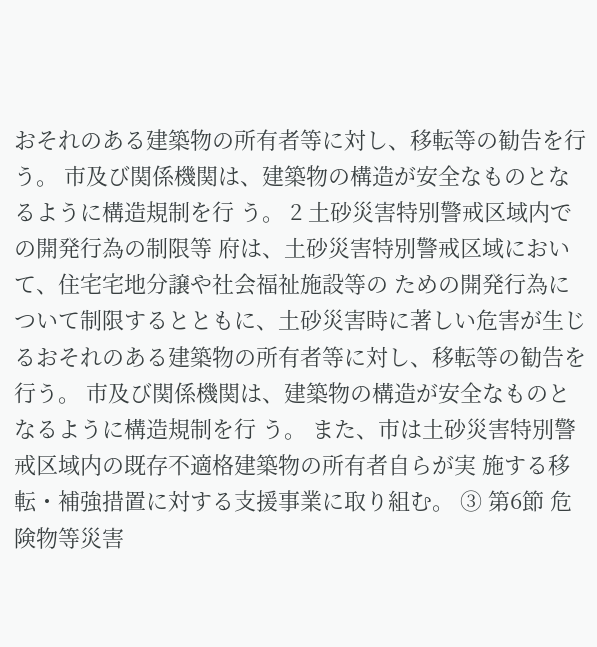おそれのある建築物の所有者等に対し、移転等の勧告を行う。 市及び関係機関は、建築物の構造が安全なものとなるように構造規制を行 う。 2 土砂災害特別警戒区域内での開発行為の制限等 府は、土砂災害特別警戒区域において、住宅宅地分譲や社会福祉施設等の ための開発行為について制限するとともに、土砂災害時に著しい危害が生じ るおそれのある建築物の所有者等に対し、移転等の勧告を行う。 市及び関係機関は、建築物の構造が安全なものとなるように構造規制を行 う。 また、市は土砂災害特別警戒区域内の既存不適格建築物の所有者自らが実 施する移転・補強措置に対する支援事業に取り組む。 ③ 第6節 危険物等災害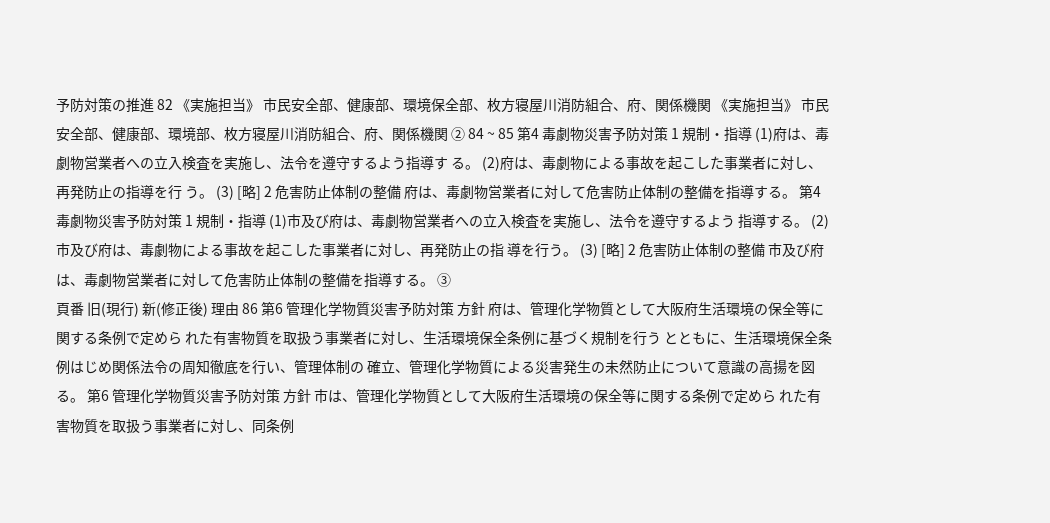予防対策の推進 82 《実施担当》 市民安全部、健康部、環境保全部、枚方寝屋川消防組合、府、関係機関 《実施担当》 市民安全部、健康部、環境部、枚方寝屋川消防組合、府、関係機関 ② 84 ~ 85 第4 毒劇物災害予防対策 1 規制・指導 (1)府は、毒劇物営業者への立入検査を実施し、法令を遵守するよう指導す る。 (2)府は、毒劇物による事故を起こした事業者に対し、再発防止の指導を行 う。 (3) [略] 2 危害防止体制の整備 府は、毒劇物営業者に対して危害防止体制の整備を指導する。 第4 毒劇物災害予防対策 1 規制・指導 (1)市及び府は、毒劇物営業者への立入検査を実施し、法令を遵守するよう 指導する。 (2)市及び府は、毒劇物による事故を起こした事業者に対し、再発防止の指 導を行う。 (3) [略] 2 危害防止体制の整備 市及び府は、毒劇物営業者に対して危害防止体制の整備を指導する。 ③
頁番 旧(現行) 新(修正後) 理由 86 第6 管理化学物質災害予防対策 方針 府は、管理化学物質として大阪府生活環境の保全等に関する条例で定めら れた有害物質を取扱う事業者に対し、生活環境保全条例に基づく規制を行う とともに、生活環境保全条例はじめ関係法令の周知徹底を行い、管理体制の 確立、管理化学物質による災害発生の未然防止について意識の高揚を図る。 第6 管理化学物質災害予防対策 方針 市は、管理化学物質として大阪府生活環境の保全等に関する条例で定めら れた有害物質を取扱う事業者に対し、同条例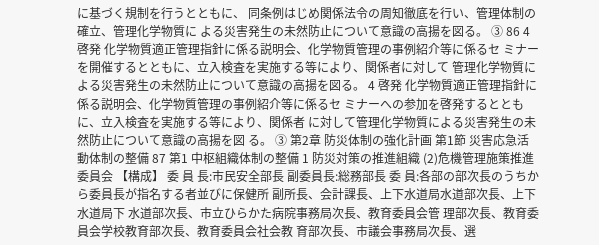に基づく規制を行うとともに、 同条例はじめ関係法令の周知徹底を行い、管理体制の確立、管理化学物質に よる災害発生の未然防止について意識の高揚を図る。 ③ 86 4 啓発 化学物質適正管理指針に係る説明会、化学物質管理の事例紹介等に係るセ ミナーを開催するとともに、立入検査を実施する等により、関係者に対して 管理化学物質による災害発生の未然防止について意識の高揚を図る。 4 啓発 化学物質適正管理指針に係る説明会、化学物質管理の事例紹介等に係るセ ミナーへの参加を啓発するとともに、立入検査を実施する等により、関係者 に対して管理化学物質による災害発生の未然防止について意識の高揚を図 る。 ③ 第2章 防災体制の強化計画 第1節 災害応急活動体制の整備 87 第1 中枢組織体制の整備 1 防災対策の推進組織 (2)危機管理施策推進委員会 【構成】 委 員 長:市民安全部長 副委員長:総務部長 委 員:各部の部次長のうちから委員長が指名する者並びに保健所 副所長、会計課長、上下水道局水道部次長、上下水道局下 水道部次長、市立ひらかた病院事務局次長、教育委員会管 理部次長、教育委員会学校教育部次長、教育委員会社会教 育部次長、市議会事務局次長、選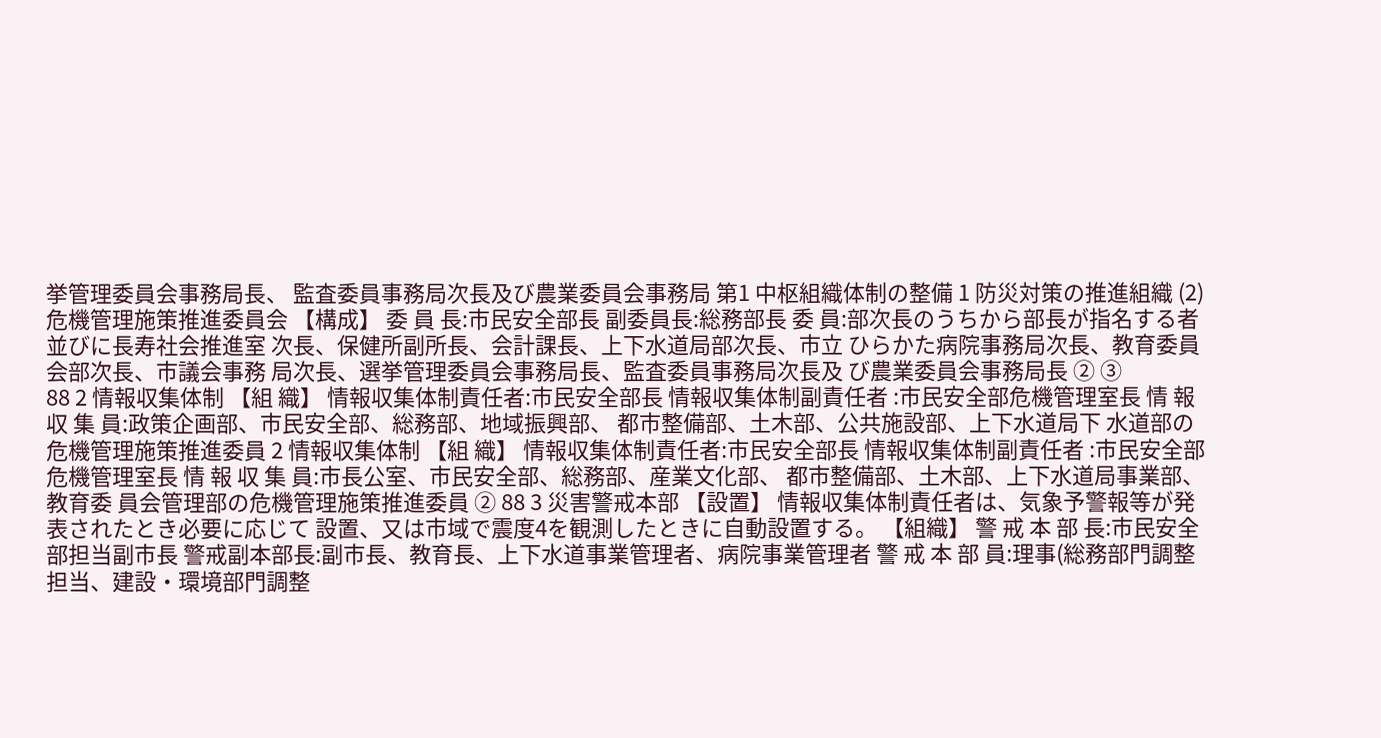挙管理委員会事務局長、 監査委員事務局次長及び農業委員会事務局 第1 中枢組織体制の整備 1 防災対策の推進組織 (2)危機管理施策推進委員会 【構成】 委 員 長:市民安全部長 副委員長:総務部長 委 員:部次長のうちから部長が指名する者並びに長寿社会推進室 次長、保健所副所長、会計課長、上下水道局部次長、市立 ひらかた病院事務局次長、教育委員会部次長、市議会事務 局次長、選挙管理委員会事務局長、監査委員事務局次長及 び農業委員会事務局長 ② ③
88 2 情報収集体制 【組 織】 情報収集体制責任者:市民安全部長 情報収集体制副責任者 :市民安全部危機管理室長 情 報 収 集 員:政策企画部、市民安全部、総務部、地域振興部、 都市整備部、土木部、公共施設部、上下水道局下 水道部の危機管理施策推進委員 2 情報収集体制 【組 織】 情報収集体制責任者:市民安全部長 情報収集体制副責任者 :市民安全部危機管理室長 情 報 収 集 員:市長公室、市民安全部、総務部、産業文化部、 都市整備部、土木部、上下水道局事業部、教育委 員会管理部の危機管理施策推進委員 ② 88 3 災害警戒本部 【設置】 情報収集体制責任者は、気象予警報等が発表されたとき必要に応じて 設置、又は市域で震度4を観測したときに自動設置する。 【組織】 警 戒 本 部 長:市民安全部担当副市長 警戒副本部長:副市長、教育長、上下水道事業管理者、病院事業管理者 警 戒 本 部 員:理事(総務部門調整担当、建設・環境部門調整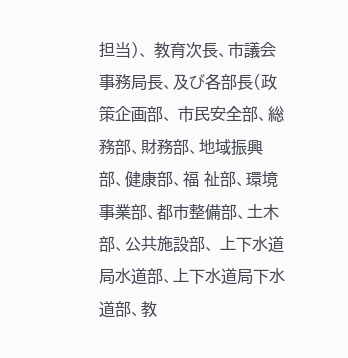担当)、 教育次長、市議会事務局長、及び各部長(政策企画部、 市民安全部、総務部、財務部、地域振興部、健康部、福 祉部、環境事業部、都市整備部、土木部、公共施設部、 上下水道局水道部、上下水道局下水道部、教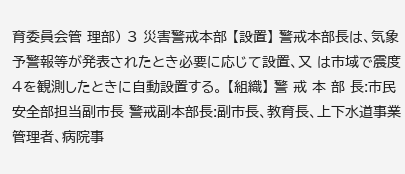育委員会管 理部) 3 災害警戒本部 【設置】 警戒本部長は、気象予警報等が発表されたとき必要に応じて設置、又 は市域で震度4を観測したときに自動設置する。 【組織】 警 戒 本 部 長:市民安全部担当副市長 警戒副本部長:副市長、教育長、上下水道事業管理者、病院事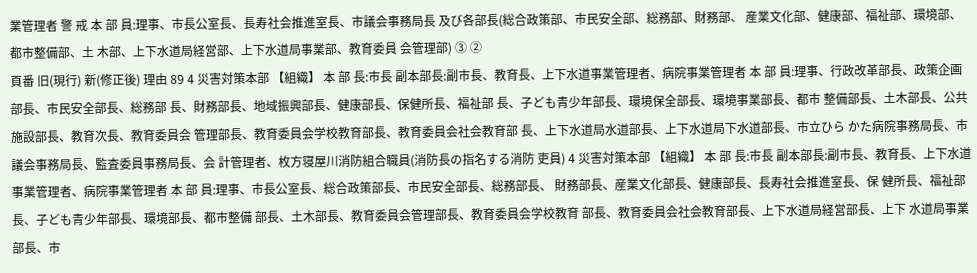業管理者 警 戒 本 部 員:理事、市長公室長、長寿社会推進室長、市議会事務局長 及び各部長(総合政策部、市民安全部、総務部、財務部、 産業文化部、健康部、福祉部、環境部、都市整備部、土 木部、上下水道局経営部、上下水道局事業部、教育委員 会管理部) ③ ②
頁番 旧(現行) 新(修正後) 理由 89 4 災害対策本部 【組織】 本 部 長:市長 副本部長:副市長、教育長、上下水道事業管理者、病院事業管理者 本 部 員:理事、行政改革部長、政策企画部長、市民安全部長、総務部 長、財務部長、地域振興部長、健康部長、保健所長、福祉部 長、子ども青少年部長、環境保全部長、環境事業部長、都市 整備部長、土木部長、公共施設部長、教育次長、教育委員会 管理部長、教育委員会学校教育部長、教育委員会社会教育部 長、上下水道局水道部長、上下水道局下水道部長、市立ひら かた病院事務局長、市議会事務局長、監査委員事務局長、会 計管理者、枚方寝屋川消防組合職員(消防長の指名する消防 吏員) 4 災害対策本部 【組織】 本 部 長:市長 副本部長:副市長、教育長、上下水道事業管理者、病院事業管理者 本 部 員:理事、市長公室長、総合政策部長、市民安全部長、総務部長、 財務部長、産業文化部長、健康部長、長寿社会推進室長、保 健所長、福祉部長、子ども青少年部長、環境部長、都市整備 部長、土木部長、教育委員会管理部長、教育委員会学校教育 部長、教育委員会社会教育部長、上下水道局経営部長、上下 水道局事業部長、市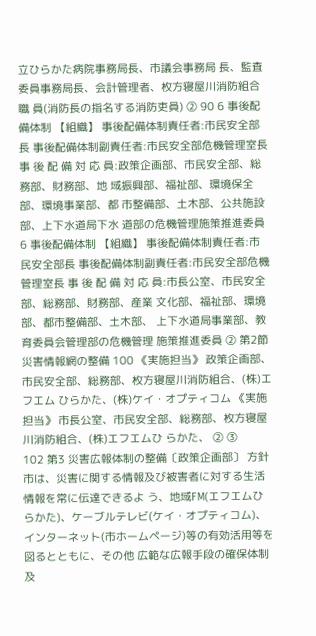立ひらかた病院事務局長、市議会事務局 長、監査委員事務局長、会計管理者、枚方寝屋川消防組合職 員(消防長の指名する消防吏員) ② 90 6 事後配備体制 【組織】 事後配備体制責任者:市民安全部長 事後配備体制副責任者:市民安全部危機管理室長 事 後 配 備 対 応 員:政策企画部、市民安全部、総務部、財務部、地 域振興部、福祉部、環境保全部、環境事業部、都 市整備部、土木部、公共施設部、上下水道局下水 道部の危機管理施策推進委員 6 事後配備体制 【組織】 事後配備体制責任者:市民安全部長 事後配備体制副責任者:市民安全部危機管理室長 事 後 配 備 対 応 員:市長公室、市民安全部、総務部、財務部、産業 文化部、福祉部、環境部、都市整備部、土木部、 上下水道局事業部、教育委員会管理部の危機管理 施策推進委員 ② 第2節 災害情報網の整備 100 《実施担当》 政策企画部、市民安全部、総務部、枚方寝屋川消防組合、(株)エフエム ひらかた、(株)ケイ・オプティコム 《実施担当》 市長公室、市民安全部、総務部、枚方寝屋川消防組合、(株)エフエムひ らかた、 ② ③
102 第3 災害広報体制の整備〔政策企画部〕 方針 市は、災害に関する情報及び被害者に対する生活情報を常に伝達できるよ う、地域FM(エフエムひらかた)、ケーブルテレビ(ケイ・オプティコム)、 インターネット(市ホームページ)等の有効活用等を図るとともに、その他 広範な広報手段の確保体制及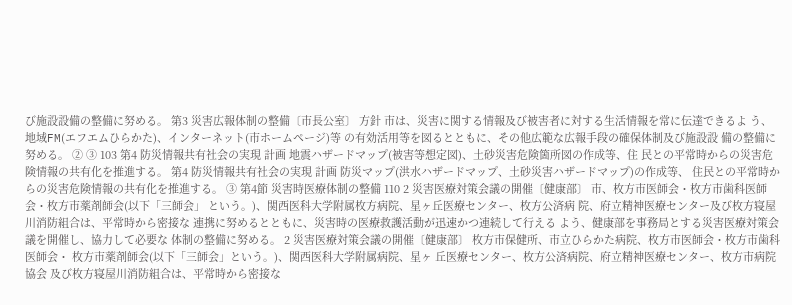び施設設備の整備に努める。 第3 災害広報体制の整備〔市長公室〕 方針 市は、災害に関する情報及び被害者に対する生活情報を常に伝達できるよ う、地域FM(エフエムひらかた)、インターネット(市ホームページ)等 の有効活用等を図るとともに、その他広範な広報手段の確保体制及び施設設 備の整備に努める。 ② ③ 103 第4 防災情報共有社会の実現 計画 地震ハザードマップ(被害等想定図)、土砂災害危険箇所図の作成等、住 民との平常時からの災害危険情報の共有化を推進する。 第4 防災情報共有社会の実現 計画 防災マップ(洪水ハザードマップ、土砂災害ハザードマップ)の作成等、 住民との平常時からの災害危険情報の共有化を推進する。 ③ 第4節 災害時医療体制の整備 110 2 災害医療対策会議の開催〔健康部〕 市、枚方市医師会・枚方市歯科医師会・枚方市薬剤師会(以下「三師会」 という。)、関西医科大学附属枚方病院、星ヶ丘医療センター、枚方公済病 院、府立精神医療センター及び枚方寝屋川消防組合は、平常時から密接な 連携に努めるとともに、災害時の医療救護活動が迅速かつ連続して行える よう、健康部を事務局とする災害医療対策会議を開催し、協力して必要な 体制の整備に努める。 2 災害医療対策会議の開催〔健康部〕 枚方市保健所、市立ひらかた病院、枚方市医師会・枚方市歯科医師会・ 枚方市薬剤師会(以下「三師会」という。)、関西医科大学附属病院、星ヶ 丘医療センター、枚方公済病院、府立精神医療センター、枚方市病院協会 及び枚方寝屋川消防組合は、平常時から密接な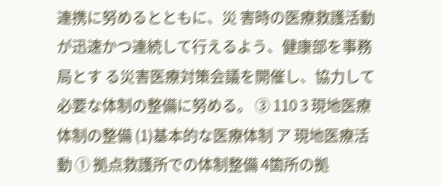連携に努めるとともに、災 害時の医療救護活動が迅速かつ連続して行えるよう、健康部を事務局とす る災害医療対策会議を開催し、協力して必要な体制の整備に努める。 ③ 110 3 現地医療体制の整備 (1)基本的な医療体制 ア 現地医療活動 ① 拠点救護所での体制整備 4箇所の拠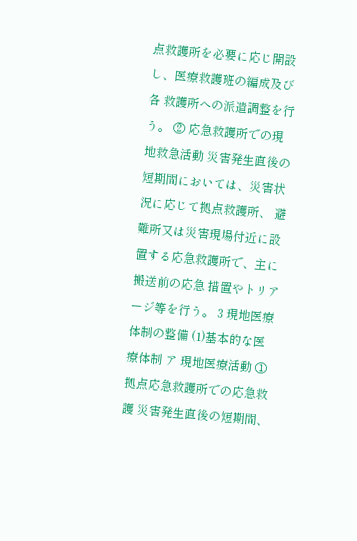点救護所を必要に応じ開設し、医療救護班の編成及び各 救護所への派遣調整を行う。 ② 応急救護所での現地救急活動 災害発生直後の短期間においては、災害状況に応じて拠点救護所、 避難所又は災害現場付近に設置する応急救護所で、主に搬送前の応急 措置やトリアージ等を行う。 3 現地医療体制の整備 (1)基本的な医療体制 ア 現地医療活動 ① 拠点応急救護所での応急救護 災害発生直後の短期間、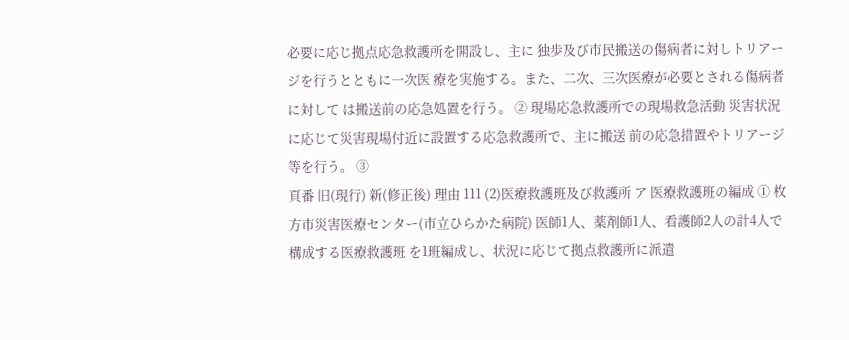必要に応じ拠点応急救護所を開設し、主に 独歩及び市民搬送の傷病者に対しトリアージを行うとともに一次医 療を実施する。また、二次、三次医療が必要とされる傷病者に対して は搬送前の応急処置を行う。 ② 現場応急救護所での現場救急活動 災害状況に応じて災害現場付近に設置する応急救護所で、主に搬送 前の応急措置やトリアージ等を行う。 ③
頁番 旧(現行) 新(修正後) 理由 111 (2)医療救護班及び救護所 ア 医療救護班の編成 ① 枚方市災害医療センター(市立ひらかた病院) 医師1人、薬剤師1人、看護師2人の計4人で構成する医療救護班 を1班編成し、状況に応じて拠点救護所に派遣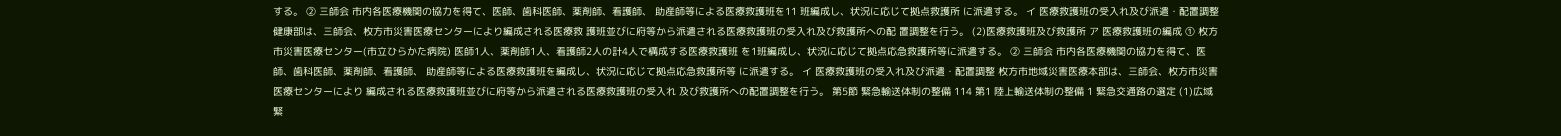する。 ② 三師会 市内各医療機関の協力を得て、医師、歯科医師、薬剤師、看護師、 助産師等による医療救護班を11 班編成し、状況に応じて拠点救護所 に派遣する。 イ 医療救護班の受入れ及び派遣・配置調整 健康部は、三師会、枚方市災害医療センターにより編成される医療救 護班並びに府等から派遣される医療救護班の受入れ及び救護所への配 置調整を行う。 (2)医療救護班及び救護所 ア 医療救護班の編成 ① 枚方市災害医療センター(市立ひらかた病院) 医師1人、薬剤師1人、看護師2人の計4人で構成する医療救護班 を1班編成し、状況に応じて拠点応急救護所等に派遣する。 ② 三師会 市内各医療機関の協力を得て、医師、歯科医師、薬剤師、看護師、 助産師等による医療救護班を編成し、状況に応じて拠点応急救護所等 に派遣する。 イ 医療救護班の受入れ及び派遣・配置調整 枚方市地域災害医療本部は、三師会、枚方市災害医療センターにより 編成される医療救護班並びに府等から派遣される医療救護班の受入れ 及び救護所への配置調整を行う。 第5節 緊急輸送体制の整備 114 第1 陸上輸送体制の整備 1 緊急交通路の選定 (1)広域緊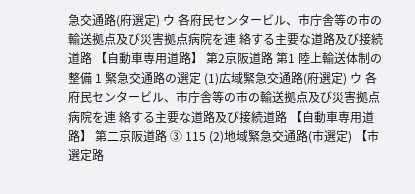急交通路(府選定) ウ 各府民センタービル、市庁舎等の市の輸送拠点及び災害拠点病院を連 絡する主要な道路及び接続道路 【自動車専用道路】 第2京阪道路 第1 陸上輸送体制の整備 1 緊急交通路の選定 (1)広域緊急交通路(府選定) ウ 各府民センタービル、市庁舎等の市の輸送拠点及び災害拠点病院を連 絡する主要な道路及び接続道路 【自動車専用道路】 第二京阪道路 ③ 115 (2)地域緊急交通路(市選定) 【市選定路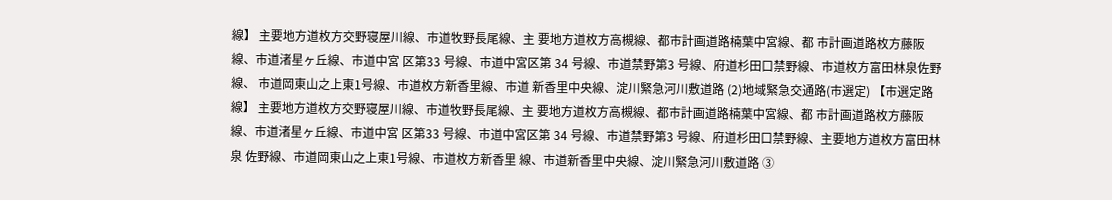線】 主要地方道枚方交野寝屋川線、市道牧野長尾線、主 要地方道枚方高槻線、都市計画道路楠葉中宮線、都 市計画道路枚方藤阪線、市道渚星ヶ丘線、市道中宮 区第33 号線、市道中宮区第 34 号線、市道禁野第3 号線、府道杉田口禁野線、市道枚方富田林泉佐野線、 市道岡東山之上東1号線、市道枚方新香里線、市道 新香里中央線、淀川緊急河川敷道路 (2)地域緊急交通路(市選定) 【市選定路線】 主要地方道枚方交野寝屋川線、市道牧野長尾線、主 要地方道枚方高槻線、都市計画道路楠葉中宮線、都 市計画道路枚方藤阪線、市道渚星ヶ丘線、市道中宮 区第33 号線、市道中宮区第 34 号線、市道禁野第3 号線、府道杉田口禁野線、主要地方道枚方富田林泉 佐野線、市道岡東山之上東1号線、市道枚方新香里 線、市道新香里中央線、淀川緊急河川敷道路 ③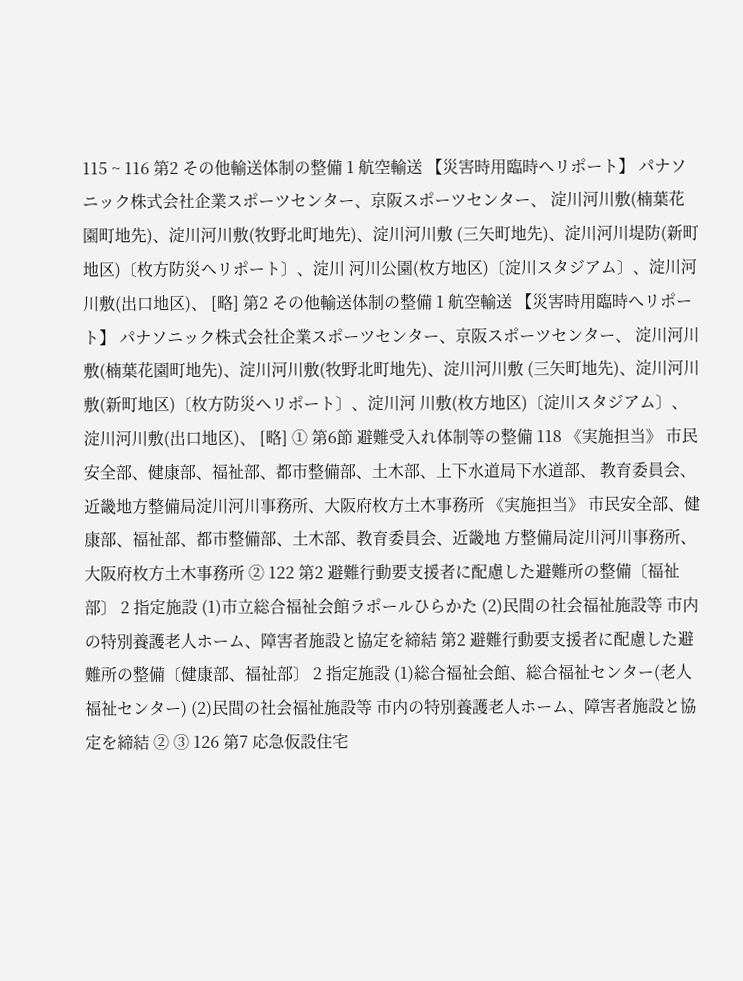115 ~ 116 第2 その他輸送体制の整備 1 航空輸送 【災害時用臨時へリポート】 パナソニック株式会社企業スポーツセンター、京阪スポーツセンター、 淀川河川敷(楠葉花園町地先)、淀川河川敷(牧野北町地先)、淀川河川敷 (三矢町地先)、淀川河川堤防(新町地区)〔枚方防災ヘリポート〕、淀川 河川公園(枚方地区)〔淀川スタジアム〕、淀川河川敷(出口地区)、 [略] 第2 その他輸送体制の整備 1 航空輸送 【災害時用臨時へリポート】 パナソニック株式会社企業スポーツセンター、京阪スポーツセンター、 淀川河川敷(楠葉花園町地先)、淀川河川敷(牧野北町地先)、淀川河川敷 (三矢町地先)、淀川河川敷(新町地区)〔枚方防災ヘリポート〕、淀川河 川敷(枚方地区)〔淀川スタジアム〕、淀川河川敷(出口地区)、 [略] ① 第6節 避難受入れ体制等の整備 118 《実施担当》 市民安全部、健康部、福祉部、都市整備部、土木部、上下水道局下水道部、 教育委員会、近畿地方整備局淀川河川事務所、大阪府枚方土木事務所 《実施担当》 市民安全部、健康部、福祉部、都市整備部、土木部、教育委員会、近畿地 方整備局淀川河川事務所、大阪府枚方土木事務所 ② 122 第2 避難行動要支援者に配慮した避難所の整備〔福祉部〕 2 指定施設 (1)市立総合福祉会館ラポールひらかた (2)民間の社会福祉施設等 市内の特別養護老人ホーム、障害者施設と協定を締結 第2 避難行動要支援者に配慮した避難所の整備〔健康部、福祉部〕 2 指定施設 (1)総合福祉会館、総合福祉センター(老人福祉センター) (2)民間の社会福祉施設等 市内の特別養護老人ホーム、障害者施設と協定を締結 ② ③ 126 第7 応急仮設住宅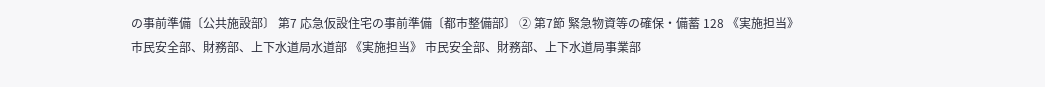の事前準備〔公共施設部〕 第7 応急仮設住宅の事前準備〔都市整備部〕 ② 第7節 緊急物資等の確保・備蓄 128 《実施担当》 市民安全部、財務部、上下水道局水道部 《実施担当》 市民安全部、財務部、上下水道局事業部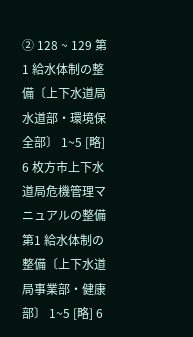② 128 ~ 129 第1 給水体制の整備〔上下水道局水道部・環境保全部〕 1~5 [略] 6 枚方市上下水道局危機管理マニュアルの整備 第1 給水体制の整備〔上下水道局事業部・健康部〕 1~5 [略] 6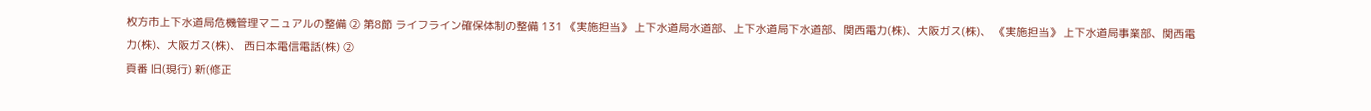枚方市上下水道局危機管理マニュアルの整備 ② 第8節 ライフライン確保体制の整備 131 《実施担当》 上下水道局水道部、上下水道局下水道部、関西電力(株)、大阪ガス(株)、 《実施担当》 上下水道局事業部、関西電力(株)、大阪ガス(株)、 西日本電信電話(株) ②
頁番 旧(現行) 新(修正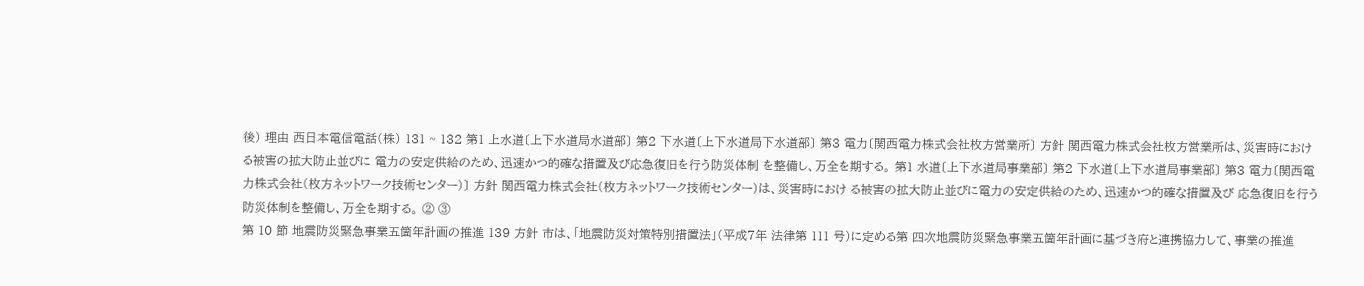後) 理由 西日本電信電話(株) 131 ~ 132 第1 上水道〔上下水道局水道部〕 第2 下水道〔上下水道局下水道部〕 第3 電力〔関西電力株式会社枚方営業所〕 方針 関西電力株式会社枚方営業所は、災害時における被害の拡大防止並びに 電力の安定供給のため、迅速かつ的確な措置及び応急復旧を行う防災体制 を整備し、万全を期する。 第1 水道〔上下水道局事業部〕 第2 下水道〔上下水道局事業部〕 第3 電力〔関西電力株式会社(枚方ネットワーク技術センター)〕 方針 関西電力株式会社(枚方ネットワーク技術センター)は、災害時におけ る被害の拡大防止並びに電力の安定供給のため、迅速かつ的確な措置及び 応急復旧を行う防災体制を整備し、万全を期する。 ② ③
第 10 節 地震防災緊急事業五箇年計画の推進 139 方針 市は、「地震防災対策特別措置法」(平成7年 法律第 111 号)に定める第 四次地震防災緊急事業五箇年計画に基づき府と連携協力して、事業の推進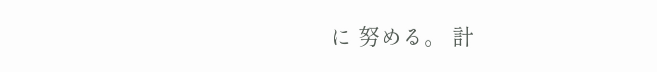に 努める。 計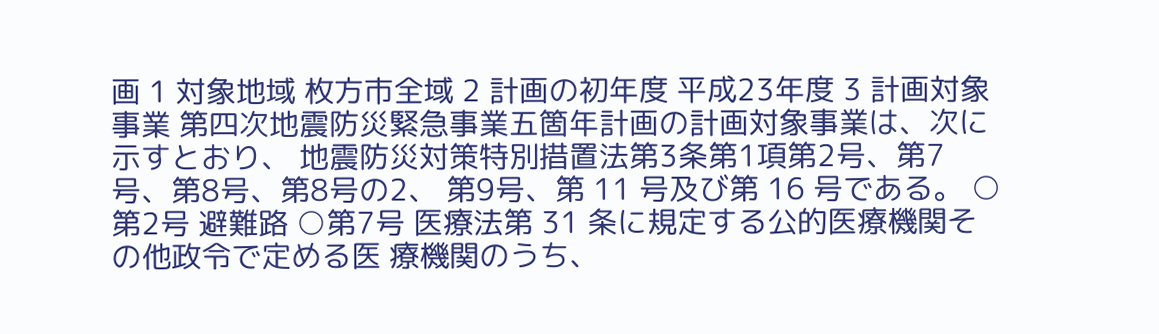画 1 対象地域 枚方市全域 2 計画の初年度 平成23年度 3 計画対象事業 第四次地震防災緊急事業五箇年計画の計画対象事業は、次に示すとおり、 地震防災対策特別措置法第3条第1項第2号、第7号、第8号、第8号の2、 第9号、第 11 号及び第 16 号である。 ○第2号 避難路 ○第7号 医療法第 31 条に規定する公的医療機関その他政令で定める医 療機関のうち、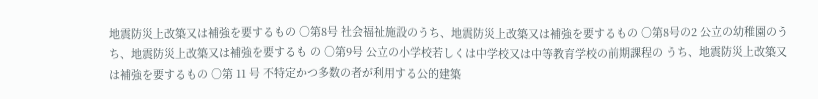地震防災上改築又は補強を要するもの ○第8号 社会福祉施設のうち、地震防災上改築又は補強を要するもの ○第8号の2 公立の幼稚園のうち、地震防災上改築又は補強を要するも の ○第9号 公立の小学校若しくは中学校又は中等教育学校の前期課程の うち、地震防災上改築又は補強を要するもの ○第 11 号 不特定かつ多数の者が利用する公的建築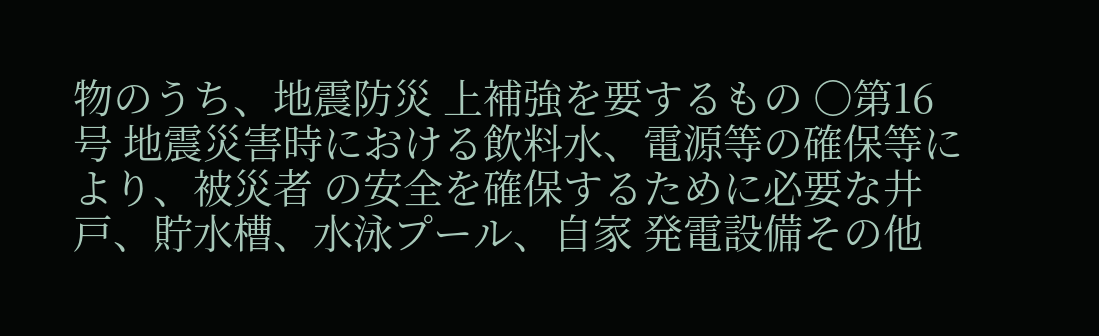物のうち、地震防災 上補強を要するもの ○第16 号 地震災害時における飲料水、電源等の確保等により、被災者 の安全を確保するために必要な井戸、貯水槽、水泳プール、自家 発電設備その他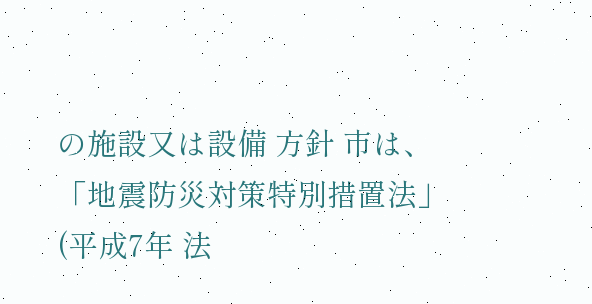の施設又は設備 方針 市は、「地震防災対策特別措置法」(平成7年 法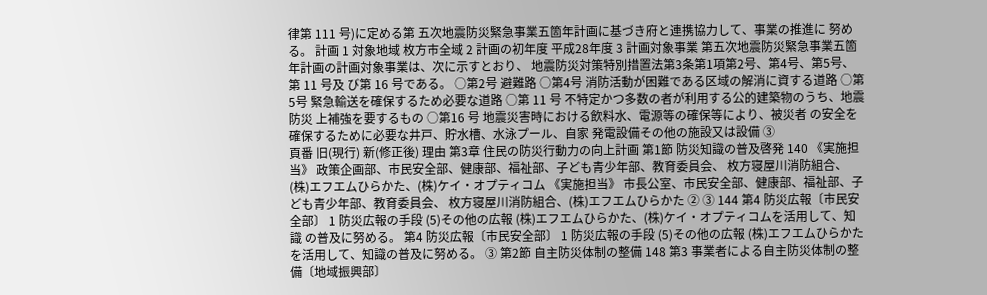律第 111 号)に定める第 五次地震防災緊急事業五箇年計画に基づき府と連携協力して、事業の推進に 努める。 計画 1 対象地域 枚方市全域 2 計画の初年度 平成28年度 3 計画対象事業 第五次地震防災緊急事業五箇年計画の計画対象事業は、次に示すとおり、 地震防災対策特別措置法第3条第1項第2号、第4号、第5号、第 11 号及 び第 16 号である。 ○第2号 避難路 ○第4号 消防活動が困難である区域の解消に資する道路 ○第5号 緊急輸送を確保するため必要な道路 ○第 11 号 不特定かつ多数の者が利用する公的建築物のうち、地震防災 上補強を要するもの ○第16 号 地震災害時における飲料水、電源等の確保等により、被災者 の安全を確保するために必要な井戸、貯水槽、水泳プール、自家 発電設備その他の施設又は設備 ③
頁番 旧(現行) 新(修正後) 理由 第3章 住民の防災行動力の向上計画 第1節 防災知識の普及啓発 140 《実施担当》 政策企画部、市民安全部、健康部、福祉部、子ども青少年部、教育委員会、 枚方寝屋川消防組合、(株)エフエムひらかた、(株)ケイ・オプティコム 《実施担当》 市長公室、市民安全部、健康部、福祉部、子ども青少年部、教育委員会、 枚方寝屋川消防組合、(株)エフエムひらかた ② ③ 144 第4 防災広報〔市民安全部〕 1 防災広報の手段 (5)その他の広報 (株)エフエムひらかた、(株)ケイ・オプティコムを活用して、知識 の普及に努める。 第4 防災広報〔市民安全部〕 1 防災広報の手段 (5)その他の広報 (株)エフエムひらかたを活用して、知識の普及に努める。 ③ 第2節 自主防災体制の整備 148 第3 事業者による自主防災体制の整備〔地域振興部〕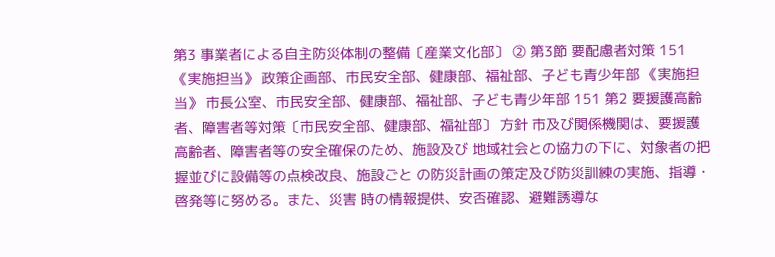第3 事業者による自主防災体制の整備〔産業文化部〕 ② 第3節 要配慮者対策 151 《実施担当》 政策企画部、市民安全部、健康部、福祉部、子ども青少年部 《実施担当》 市長公室、市民安全部、健康部、福祉部、子ども青少年部 151 第2 要援護高齢者、障害者等対策〔市民安全部、健康部、福祉部〕 方針 市及び関係機関は、要援護高齢者、障害者等の安全確保のため、施設及び 地域社会との協力の下に、対象者の把握並びに設備等の点検改良、施設ごと の防災計画の策定及び防災訓練の実施、指導・啓発等に努める。また、災害 時の情報提供、安否確認、避難誘導な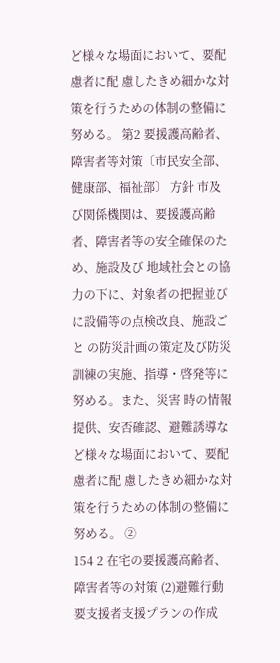ど様々な場面において、要配慮者に配 慮したきめ細かな対策を行うための体制の整備に努める。 第2 要援護高齢者、障害者等対策〔市民安全部、健康部、福祉部〕 方針 市及び関係機関は、要援護高齢者、障害者等の安全確保のため、施設及び 地域社会との協力の下に、対象者の把握並びに設備等の点検改良、施設ごと の防災計画の策定及び防災訓練の実施、指導・啓発等に努める。また、災害 時の情報提供、安否確認、避難誘導など様々な場面において、要配慮者に配 慮したきめ細かな対策を行うための体制の整備に努める。 ②
154 2 在宅の要援護高齢者、障害者等の対策 (2)避難行動要支援者支援プランの作成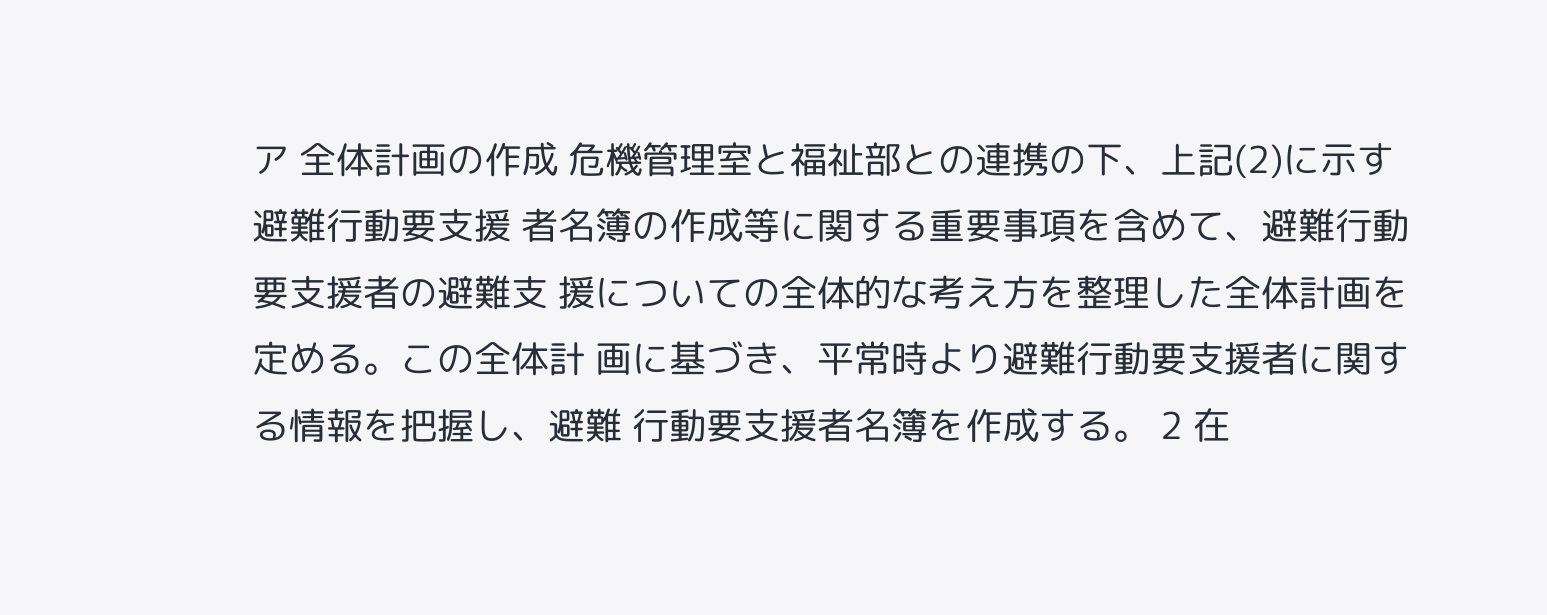ア 全体計画の作成 危機管理室と福祉部との連携の下、上記(2)に示す避難行動要支援 者名簿の作成等に関する重要事項を含めて、避難行動要支援者の避難支 援についての全体的な考え方を整理した全体計画を定める。この全体計 画に基づき、平常時より避難行動要支援者に関する情報を把握し、避難 行動要支援者名簿を作成する。 2 在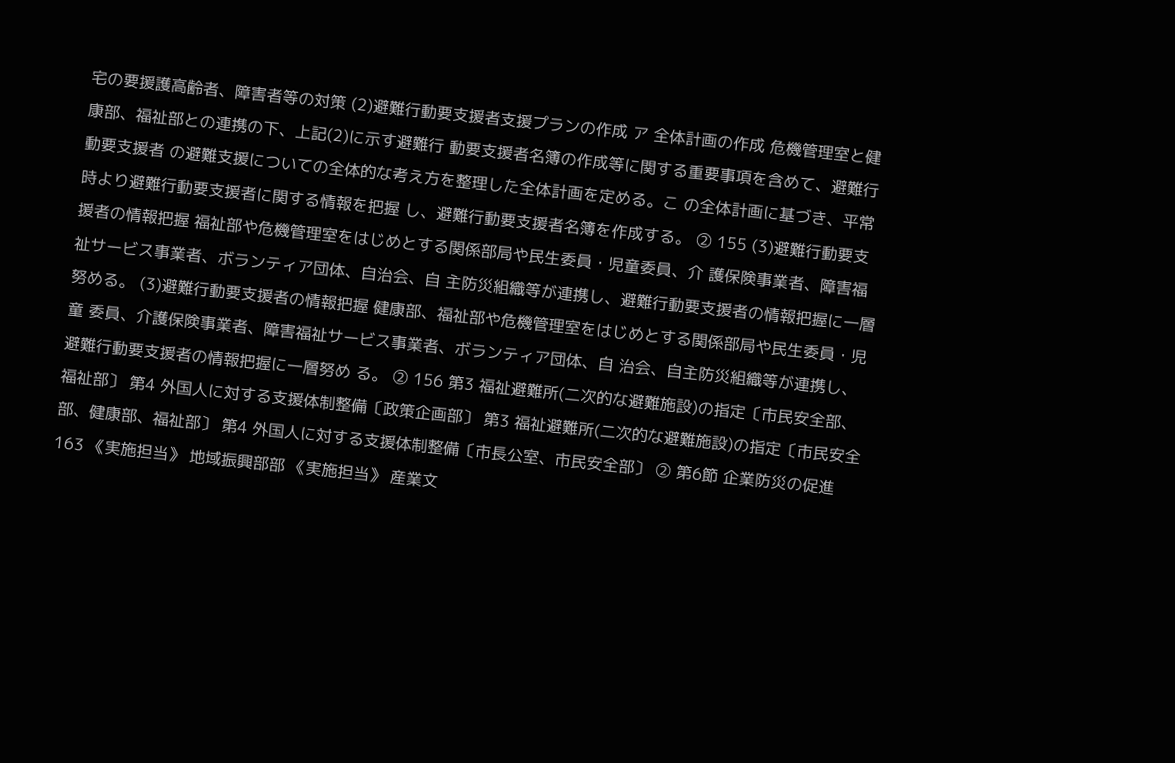宅の要援護高齢者、障害者等の対策 (2)避難行動要支援者支援プランの作成 ア 全体計画の作成 危機管理室と健康部、福祉部との連携の下、上記(2)に示す避難行 動要支援者名簿の作成等に関する重要事項を含めて、避難行動要支援者 の避難支援についての全体的な考え方を整理した全体計画を定める。こ の全体計画に基づき、平常時より避難行動要支援者に関する情報を把握 し、避難行動要支援者名簿を作成する。 ② 155 (3)避難行動要支援者の情報把握 福祉部や危機管理室をはじめとする関係部局や民生委員・児童委員、介 護保険事業者、障害福祉サービス事業者、ボランティア団体、自治会、自 主防災組織等が連携し、避難行動要支援者の情報把握に一層努める。 (3)避難行動要支援者の情報把握 健康部、福祉部や危機管理室をはじめとする関係部局や民生委員・児童 委員、介護保険事業者、障害福祉サービス事業者、ボランティア団体、自 治会、自主防災組織等が連携し、避難行動要支援者の情報把握に一層努め る。 ② 156 第3 福祉避難所(二次的な避難施設)の指定〔市民安全部、福祉部〕 第4 外国人に対する支援体制整備〔政策企画部〕 第3 福祉避難所(二次的な避難施設)の指定〔市民安全部、健康部、福祉部〕 第4 外国人に対する支援体制整備〔市長公室、市民安全部〕 ② 第6節 企業防災の促進 163 《実施担当》 地域振興部部 《実施担当》 産業文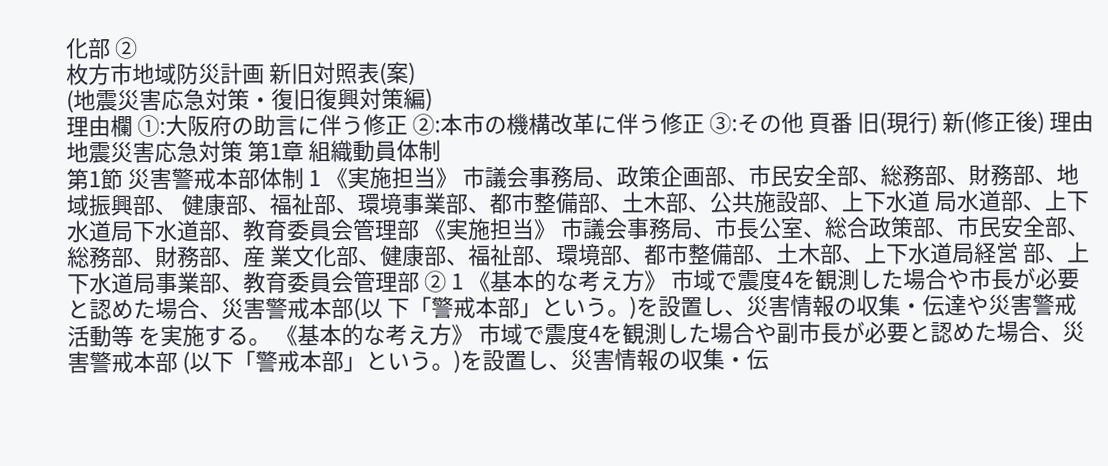化部 ②
枚方市地域防災計画 新旧対照表(案)
(地震災害応急対策・復旧復興対策編)
理由欄 ①:大阪府の助言に伴う修正 ②:本市の機構改革に伴う修正 ③:その他 頁番 旧(現行) 新(修正後) 理由地震災害応急対策 第1章 組織動員体制
第1節 災害警戒本部体制 1 《実施担当》 市議会事務局、政策企画部、市民安全部、総務部、財務部、地域振興部、 健康部、福祉部、環境事業部、都市整備部、土木部、公共施設部、上下水道 局水道部、上下水道局下水道部、教育委員会管理部 《実施担当》 市議会事務局、市長公室、総合政策部、市民安全部、総務部、財務部、産 業文化部、健康部、福祉部、環境部、都市整備部、土木部、上下水道局経営 部、上下水道局事業部、教育委員会管理部 ② 1 《基本的な考え方》 市域で震度4を観測した場合や市長が必要と認めた場合、災害警戒本部(以 下「警戒本部」という。)を設置し、災害情報の収集・伝達や災害警戒活動等 を実施する。 《基本的な考え方》 市域で震度4を観測した場合や副市長が必要と認めた場合、災害警戒本部 (以下「警戒本部」という。)を設置し、災害情報の収集・伝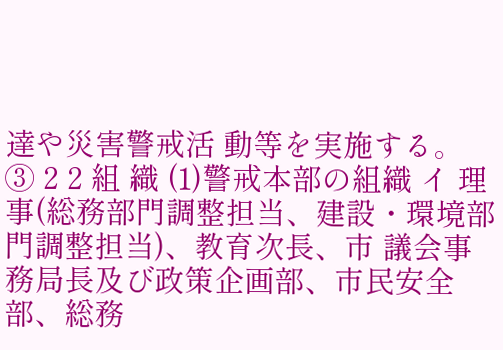達や災害警戒活 動等を実施する。 ③ 2 2 組 織 (1)警戒本部の組織 イ 理事(総務部門調整担当、建設・環境部門調整担当)、教育次長、市 議会事務局長及び政策企画部、市民安全部、総務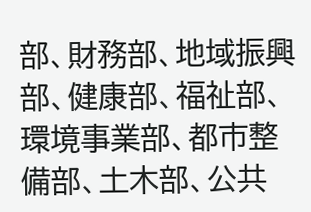部、財務部、地域振興 部、健康部、福祉部、環境事業部、都市整備部、土木部、公共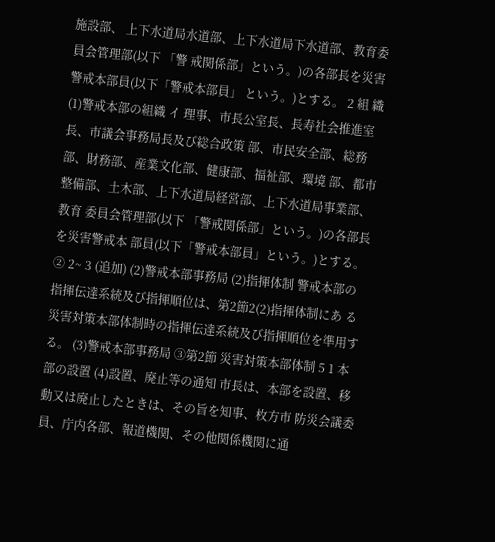施設部、 上下水道局水道部、上下水道局下水道部、教育委員会管理部(以下 「警 戒関係部」という。)の各部長を災害警戒本部員(以下「警戒本部員」 という。)とする。 2 組 織 (1)警戒本部の組織 イ 理事、市長公室長、長寿社会推進室長、市議会事務局長及び総合政策 部、市民安全部、総務部、財務部、産業文化部、健康部、福祉部、環境 部、都市整備部、土木部、上下水道局経営部、上下水道局事業部、教育 委員会管理部(以下 「警戒関係部」という。)の各部長を災害警戒本 部員(以下「警戒本部員」という。)とする。 ② 2~ 3 (追加) (2)警戒本部事務局 (2)指揮体制 警戒本部の指揮伝達系統及び指揮順位は、第2節2(2)指揮体制にあ る災害対策本部体制時の指揮伝達系統及び指揮順位を準用する。 (3)警戒本部事務局 ③第2節 災害対策本部体制 5 1 本部の設置 (4)設置、廃止等の通知 市長は、本部を設置、移動又は廃止したときは、その旨を知事、枚方市 防災会議委員、庁内各部、報道機関、その他関係機関に通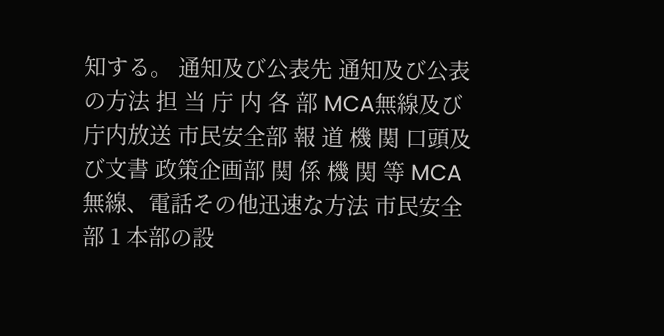知する。 通知及び公表先 通知及び公表の方法 担 当 庁 内 各 部 MCA無線及び庁内放送 市民安全部 報 道 機 関 口頭及び文書 政策企画部 関 係 機 関 等 MCA無線、電話その他迅速な方法 市民安全部 1 本部の設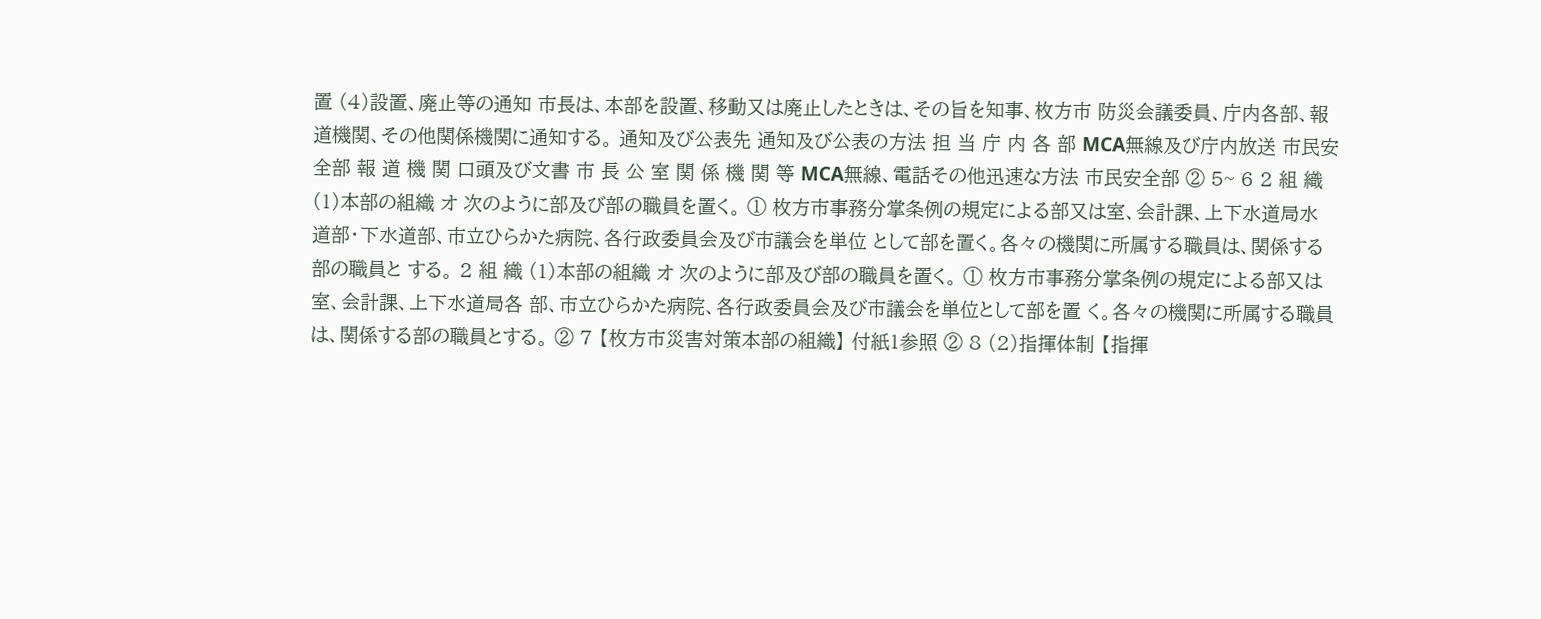置 (4)設置、廃止等の通知 市長は、本部を設置、移動又は廃止したときは、その旨を知事、枚方市 防災会議委員、庁内各部、報道機関、その他関係機関に通知する。 通知及び公表先 通知及び公表の方法 担 当 庁 内 各 部 MCA無線及び庁内放送 市民安全部 報 道 機 関 口頭及び文書 市 長 公 室 関 係 機 関 等 MCA無線、電話その他迅速な方法 市民安全部 ② 5~ 6 2 組 織 (1)本部の組織 オ 次のように部及び部の職員を置く。 ① 枚方市事務分掌条例の規定による部又は室、会計課、上下水道局水 道部・下水道部、市立ひらかた病院、各行政委員会及び市議会を単位 として部を置く。各々の機関に所属する職員は、関係する部の職員と する。 2 組 織 (1)本部の組織 オ 次のように部及び部の職員を置く。 ① 枚方市事務分掌条例の規定による部又は室、会計課、上下水道局各 部、市立ひらかた病院、各行政委員会及び市議会を単位として部を置 く。各々の機関に所属する職員は、関係する部の職員とする。 ② 7 【枚方市災害対策本部の組織】 付紙1参照 ② 8 (2)指揮体制 【指揮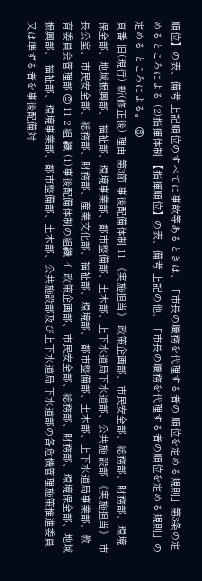順位】の表、備考 上記順位のすべてに事故等あるときは、「市長の職務を代理する者の 順位を定める規則」第3条の定めるところによる (2)指揮体制 【指揮順位】の表、備考 上記の他、「市長の職務を代理する者の順位を定める規則」の定める ところによる。 ③
頁番 旧(現行) 新(修正後) 理由 第3節 事後配備体制 11 《実施担当》 政策企画部、市民安全部、総務部、財務部、環境保全部、地域振興部、 福祉部、環境事業部、都市整備部、土木部、上下水道局下水道部、公共施 設部 《実施担当》 市長公室、市民安全部、総務部、財務部、産業文化部、福祉部、環境部、 都市整備部、土木部、上下水道局事業部、教育委員会管理部 ② 11 2 組 織 (1)事後配備体制の組織 イ 政策企画部、市民安全部、総務部、財務部、環境保全部、地域振興部、 福祉部、環境事業部、都市整備部、土木部、公共施設部及び上下水道局 下水道部の各危機管理施策推進委員又は準ずる者を事後配備対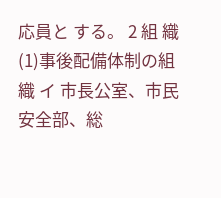応員と する。 2 組 織 (1)事後配備体制の組織 イ 市長公室、市民安全部、総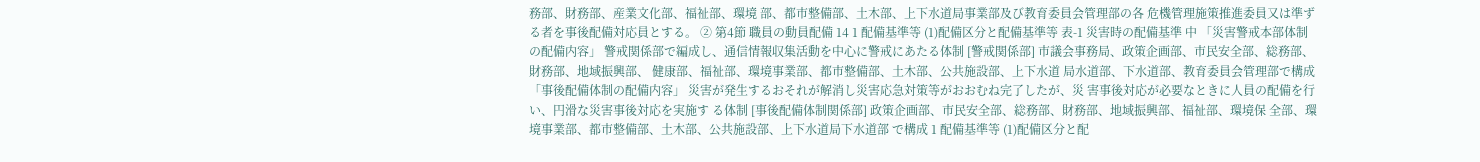務部、財務部、産業文化部、福祉部、環境 部、都市整備部、土木部、上下水道局事業部及び教育委員会管理部の各 危機管理施策推進委員又は準ずる者を事後配備対応員とする。 ② 第4節 職員の動員配備 14 1 配備基準等 (1)配備区分と配備基準等 表-1 災害時の配備基準 中 「災害警戒本部体制の配備内容」 警戒関係部で編成し、通信情報収集活動を中心に警戒にあたる体制 [警戒関係部] 市議会事務局、政策企画部、市民安全部、総務部、財務部、地域振興部、 健康部、福祉部、環境事業部、都市整備部、土木部、公共施設部、上下水道 局水道部、下水道部、教育委員会管理部で構成 「事後配備体制の配備内容」 災害が発生するおそれが解消し災害応急対策等がおおむね完了したが、災 害事後対応が必要なときに人員の配備を行い、円滑な災害事後対応を実施す る体制 [事後配備体制関係部] 政策企画部、市民安全部、総務部、財務部、地域振興部、福祉部、環境保 全部、環境事業部、都市整備部、土木部、公共施設部、上下水道局下水道部 で構成 1 配備基準等 (1)配備区分と配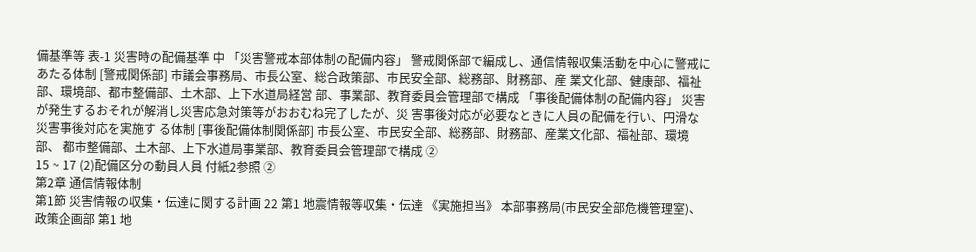備基準等 表-1 災害時の配備基準 中 「災害警戒本部体制の配備内容」 警戒関係部で編成し、通信情報収集活動を中心に警戒にあたる体制 [警戒関係部] 市議会事務局、市長公室、総合政策部、市民安全部、総務部、財務部、産 業文化部、健康部、福祉部、環境部、都市整備部、土木部、上下水道局経営 部、事業部、教育委員会管理部で構成 「事後配備体制の配備内容」 災害が発生するおそれが解消し災害応急対策等がおおむね完了したが、災 害事後対応が必要なときに人員の配備を行い、円滑な災害事後対応を実施す る体制 [事後配備体制関係部] 市長公室、市民安全部、総務部、財務部、産業文化部、福祉部、環境部、 都市整備部、土木部、上下水道局事業部、教育委員会管理部で構成 ②
15 ~ 17 (2)配備区分の動員人員 付紙2参照 ②
第2章 通信情報体制
第1節 災害情報の収集・伝達に関する計画 22 第1 地震情報等収集・伝達 《実施担当》 本部事務局(市民安全部危機管理室)、政策企画部 第1 地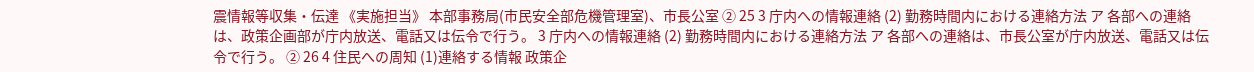震情報等収集・伝達 《実施担当》 本部事務局(市民安全部危機管理室)、市長公室 ② 25 3 庁内への情報連絡 (2) 勤務時間内における連絡方法 ア 各部への連絡は、政策企画部が庁内放送、電話又は伝令で行う。 3 庁内への情報連絡 (2) 勤務時間内における連絡方法 ア 各部への連絡は、市長公室が庁内放送、電話又は伝令で行う。 ② 26 4 住民への周知 (1)連絡する情報 政策企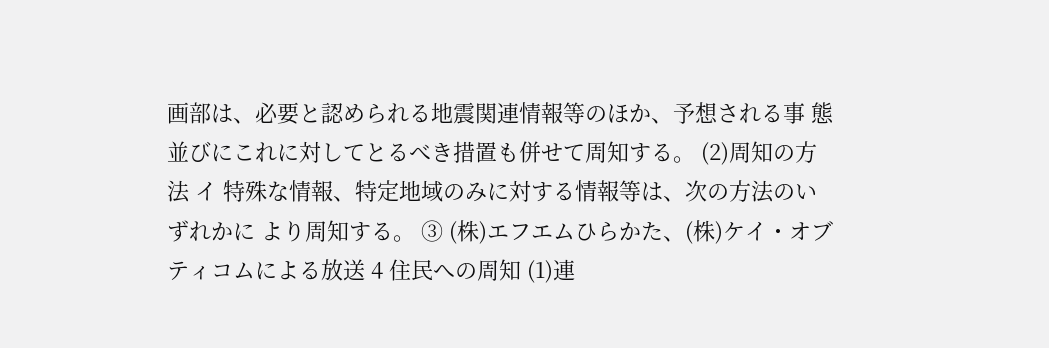画部は、必要と認められる地震関連情報等のほか、予想される事 態並びにこれに対してとるべき措置も併せて周知する。 (2)周知の方法 イ 特殊な情報、特定地域のみに対する情報等は、次の方法のいずれかに より周知する。 ③ (株)エフエムひらかた、(株)ケイ・オブティコムによる放送 4 住民への周知 (1)連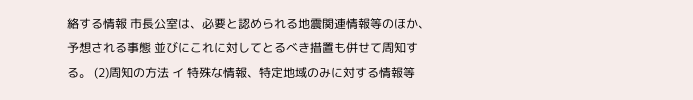絡する情報 市長公室は、必要と認められる地震関連情報等のほか、予想される事態 並びにこれに対してとるべき措置も併せて周知する。 (2)周知の方法 イ 特殊な情報、特定地域のみに対する情報等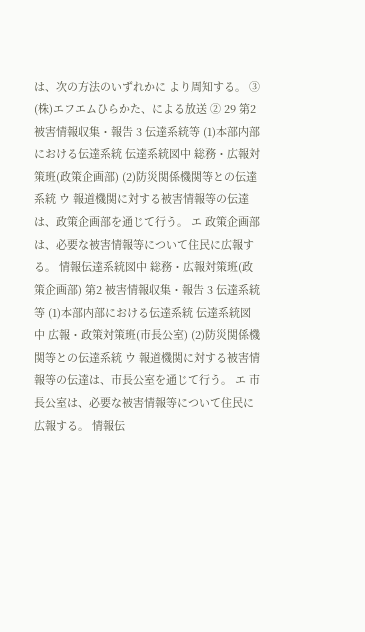は、次の方法のいずれかに より周知する。 ③ (株)エフエムひらかた、による放送 ② 29 第2 被害情報収集・報告 3 伝達系統等 (1)本部内部における伝達系統 伝達系統図中 総務・広報対策班(政策企画部) (2)防災関係機関等との伝達系統 ウ 報道機関に対する被害情報等の伝達は、政策企画部を通じて行う。 エ 政策企画部は、必要な被害情報等について住民に広報する。 情報伝達系統図中 総務・広報対策班(政策企画部) 第2 被害情報収集・報告 3 伝達系統等 (1)本部内部における伝達系統 伝達系統図中 広報・政策対策班(市長公室) (2)防災関係機関等との伝達系統 ウ 報道機関に対する被害情報等の伝達は、市長公室を通じて行う。 エ 市長公室は、必要な被害情報等について住民に広報する。 情報伝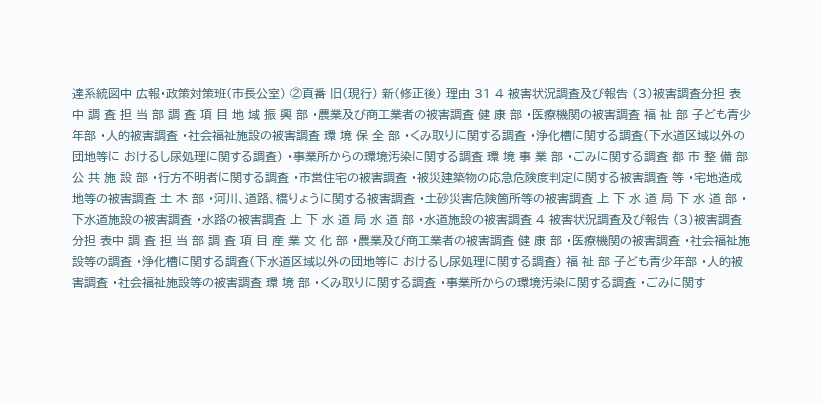達系統図中 広報・政策対策班(市長公室) ②頁番 旧(現行) 新(修正後) 理由 31 4 被害状況調査及び報告 (3)被害調査分担 表中 調 査 担 当 部 調 査 項 目 地 域 振 興 部 ・農業及び商工業者の被害調査 健 康 部 ・医療機関の被害調査 福 祉 部 子ども青少年部 ・人的被害調査 ・社会福祉施設の被害調査 環 境 保 全 部 ・くみ取りに関する調査 ・浄化槽に関する調査(下水道区域以外の団地等に おけるし尿処理に関する調査) ・事業所からの環境汚染に関する調査 環 境 事 業 部 ・ごみに関する調査 都 市 整 備 部 公 共 施 設 部 ・行方不明者に関する調査 ・市営住宅の被害調査 ・被災建築物の応急危険度判定に関する被害調査 等 ・宅地造成地等の被害調査 土 木 部 ・河川、道路、橋りょうに関する被害調査 ・土砂災害危険箇所等の被害調査 上 下 水 道 局 下 水 道 部 ・下水道施設の被害調査 ・水路の被害調査 上 下 水 道 局 水 道 部 ・水道施設の被害調査 4 被害状況調査及び報告 (3)被害調査分担 表中 調 査 担 当 部 調 査 項 目 産 業 文 化 部 ・農業及び商工業者の被害調査 健 康 部 ・医療機関の被害調査 ・社会福祉施設等の調査 ・浄化槽に関する調査(下水道区域以外の団地等に おけるし尿処理に関する調査) 福 祉 部 子ども青少年部 ・人的被害調査 ・社会福祉施設等の被害調査 環 境 部 ・くみ取りに関する調査 ・事業所からの環境汚染に関する調査 ・ごみに関す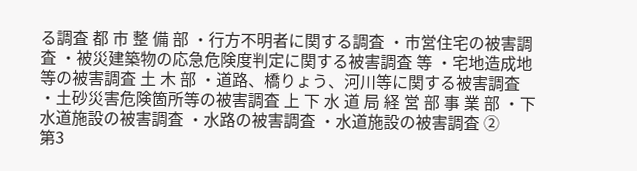る調査 都 市 整 備 部 ・行方不明者に関する調査 ・市営住宅の被害調査 ・被災建築物の応急危険度判定に関する被害調査 等 ・宅地造成地等の被害調査 土 木 部 ・道路、橋りょう、河川等に関する被害調査 ・土砂災害危険箇所等の被害調査 上 下 水 道 局 経 営 部 事 業 部 ・下水道施設の被害調査 ・水路の被害調査 ・水道施設の被害調査 ②
第3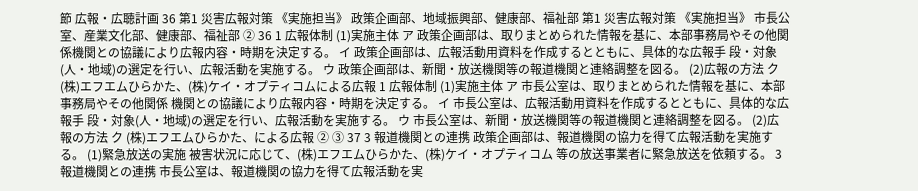節 広報・広聴計画 36 第1 災害広報対策 《実施担当》 政策企画部、地域振興部、健康部、福祉部 第1 災害広報対策 《実施担当》 市長公室、産業文化部、健康部、福祉部 ② 36 1 広報体制 (1)実施主体 ア 政策企画部は、取りまとめられた情報を基に、本部事務局やその他関 係機関との協議により広報内容・時期を決定する。 イ 政策企画部は、広報活動用資料を作成するとともに、具体的な広報手 段・対象(人・地域)の選定を行い、広報活動を実施する。 ウ 政策企画部は、新聞・放送機関等の報道機関と連絡調整を図る。 (2)広報の方法 ク (株)エフエムひらかた、(株)ケイ・オプティコムによる広報 1 広報体制 (1)実施主体 ア 市長公室は、取りまとめられた情報を基に、本部事務局やその他関係 機関との協議により広報内容・時期を決定する。 イ 市長公室は、広報活動用資料を作成するとともに、具体的な広報手 段・対象(人・地域)の選定を行い、広報活動を実施する。 ウ 市長公室は、新聞・放送機関等の報道機関と連絡調整を図る。 (2)広報の方法 ク (株)エフエムひらかた、による広報 ② ③ 37 3 報道機関との連携 政策企画部は、報道機関の協力を得て広報活動を実施する。 (1)緊急放送の実施 被害状況に応じて、(株)エフエムひらかた、(株)ケイ・オプティコム 等の放送事業者に緊急放送を依頼する。 3 報道機関との連携 市長公室は、報道機関の協力を得て広報活動を実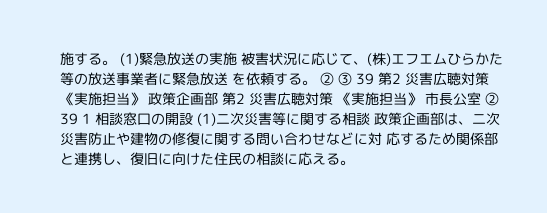施する。 (1)緊急放送の実施 被害状況に応じて、(株)エフエムひらかた等の放送事業者に緊急放送 を依頼する。 ② ③ 39 第2 災害広聴対策 《実施担当》 政策企画部 第2 災害広聴対策 《実施担当》 市長公室 ② 39 1 相談窓口の開設 (1)二次災害等に関する相談 政策企画部は、二次災害防止や建物の修復に関する問い合わせなどに対 応するため関係部と連携し、復旧に向けた住民の相談に応える。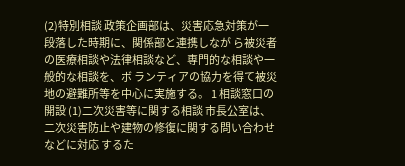(2)特別相談 政策企画部は、災害応急対策が一段落した時期に、関係部と連携しなが ら被災者の医療相談や法律相談など、専門的な相談や一般的な相談を、ボ ランティアの協力を得て被災地の避難所等を中心に実施する。 1 相談窓口の開設 (1)二次災害等に関する相談 市長公室は、二次災害防止や建物の修復に関する問い合わせなどに対応 するた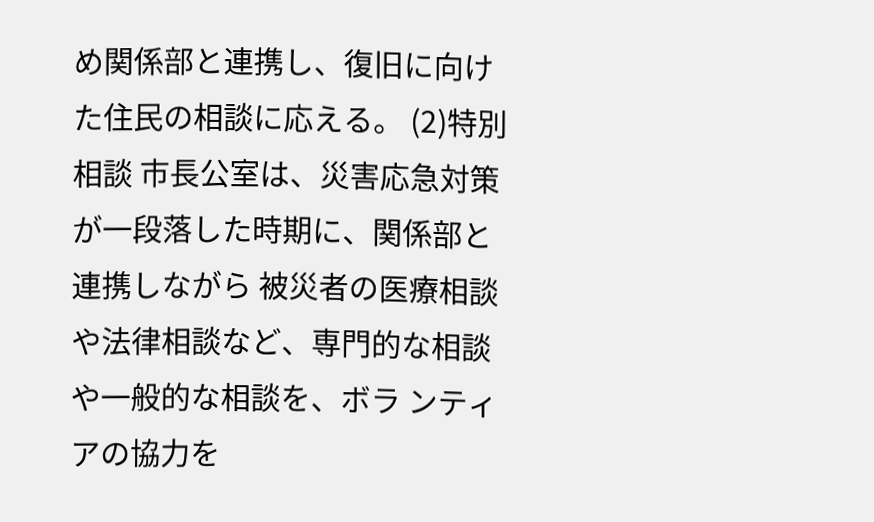め関係部と連携し、復旧に向けた住民の相談に応える。 (2)特別相談 市長公室は、災害応急対策が一段落した時期に、関係部と連携しながら 被災者の医療相談や法律相談など、専門的な相談や一般的な相談を、ボラ ンティアの協力を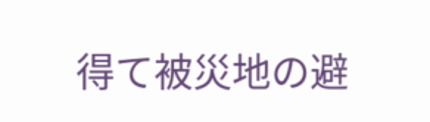得て被災地の避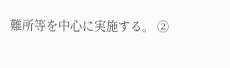難所等を中心に実施する。 ②